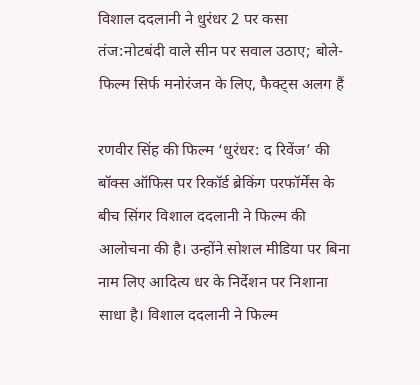विशाल ददलानी ने धुरंधर 2 पर कसा तंज:नोटबंदी वाले सीन पर सवाल उठाए; बोले- फिल्म सिर्फ मनोरंजन के लिए, फैक्ट्स अलग हैं

रणवीर सिंह की फिल्म ‘धुरंधर: द रिवेंज’ की बॉक्स ऑफिस पर रिकॉर्ड ब्रेकिंग परफॉर्मेंस के बीच सिंगर विशाल ददलानी ने फिल्म की आलोचना की है। उन्होंने सोशल मीडिया पर बिना नाम लिए आदित्य धर के निर्देशन पर निशाना साधा है। विशाल ददलानी ने फिल्म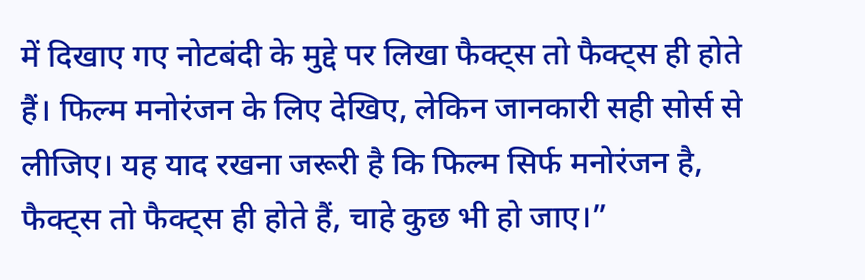में दिखाए गए नोटबंदी के मुद्दे पर लिखा फैक्ट्स तो फैक्ट्स ही होते हैं। फिल्म मनोरंजन के लिए देखिए, लेकिन जानकारी सही सोर्स से लीजिए। यह याद रखना जरूरी है कि फिल्म सिर्फ मनोरंजन है, फैक्ट्स तो फैक्ट्स ही होते हैं, चाहे कुछ भी हो जाए।”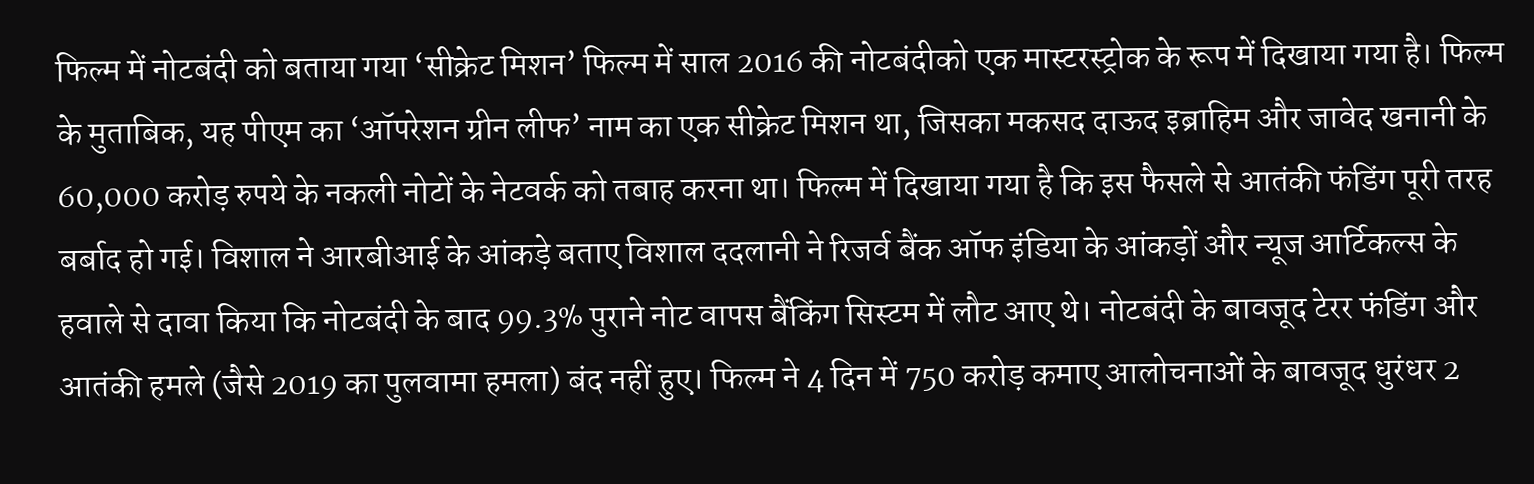फिल्म में नोटबंदी को बताया गया ‘सीक्रेट मिशन’ फिल्म में साल 2016 की नोटबंदीको एक मास्टरस्ट्रोक के रूप में दिखाया गया है। फिल्म के मुताबिक, यह पीएम का ‘ऑपरेशन ग्रीन लीफ’ नाम का एक सीक्रेट मिशन था, जिसका मकसद दाऊद इब्राहिम और जावेद खनानी के 60,000 करोड़ रुपये के नकली नोटों के नेटवर्क को तबाह करना था। फिल्म में दिखाया गया है कि इस फैसले से आतंकी फंडिंग पूरी तरह बर्बाद हो गई। विशाल ने आरबीआई के आंकड़े बताए विशाल ददलानी ने रिजर्व बैंक ऑफ इंडिया के आंकड़ों और न्यूज आर्टिकल्स के हवाले से दावा किया कि नोटबंदी के बाद 99.3% पुराने नोट वापस बैंकिंग सिस्टम में लौट आए थे। नोटबंदी के बावजूद टेरर फंडिंग और आतंकी हमले (जैसे 2019 का पुलवामा हमला) बंद नहीं हुए। फिल्म ने 4 दिन में 750 करोड़ कमाए आलोचनाओं के बावजूद धुरंधर 2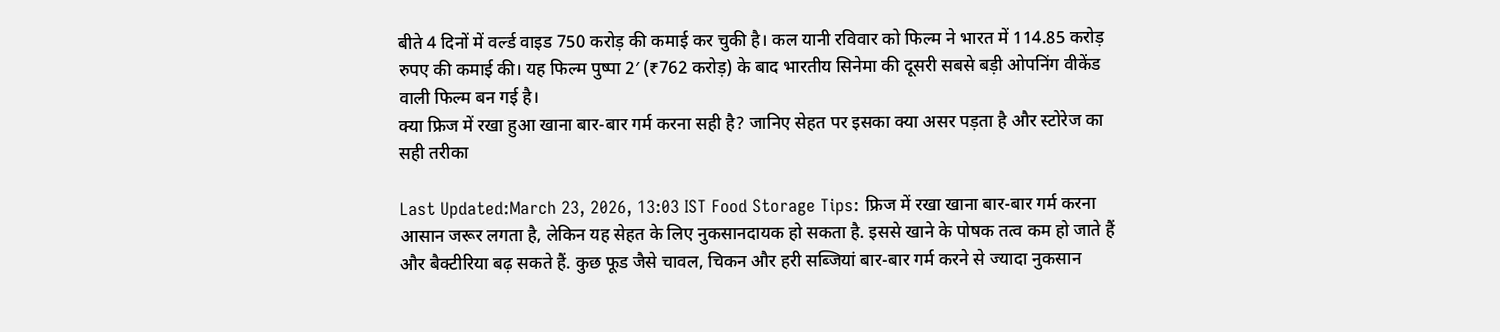बीते 4 दिनों में वर्ल्ड वाइड 750 करोड़ की कमाई कर चुकी है। कल यानी रविवार को फिल्म ने भारत में 114.85 करोड़ रुपए की कमाई की। यह फिल्म पुष्पा 2′ (₹762 करोड़) के बाद भारतीय सिनेमा की दूसरी सबसे बड़ी ओपनिंग वीकेंड वाली फिल्म बन गई है।
क्या फ्रिज में रखा हुआ खाना बार-बार गर्म करना सही है? जानिए सेहत पर इसका क्या असर पड़ता है और स्टोरेज का सही तरीका

Last Updated:March 23, 2026, 13:03 IST Food Storage Tips: फ्रिज में रखा खाना बार-बार गर्म करना आसान जरूर लगता है, लेकिन यह सेहत के लिए नुकसानदायक हो सकता है. इससे खाने के पोषक तत्व कम हो जाते हैं और बैक्टीरिया बढ़ सकते हैं. कुछ फूड जैसे चावल, चिकन और हरी सब्जियां बार-बार गर्म करने से ज्यादा नुकसान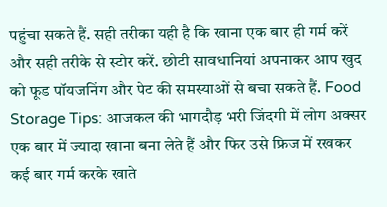पहुंचा सकते हैं. सही तरीका यही है कि खाना एक बार ही गर्म करें और सही तरीके से स्टोर करें. छोटी सावधानियां अपनाकर आप खुद को फूड पॉयजनिंग और पेट की समस्याओं से बचा सकते हैं. Food Storage Tips: आजकल की भागदौड़ भरी जिंदगी में लोग अक्सर एक बार में ज्यादा खाना बना लेते हैं और फिर उसे फ्रिज में रखकर कई बार गर्म करके खाते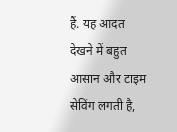हैं. यह आदत देखने में बहुत आसान और टाइम सेविंग लगती है,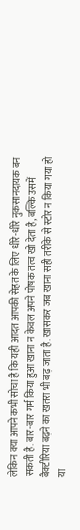लेकिन क्या आपने कभी सोचा है कि यही आदत आपकी सेहत के लिए धीरे-धीरे नुकसानदायक बन सकती है. बार-बार गर्म किया हुआ खाना न केवल अपने पोषक तत्व खो देता है, बल्कि उसमें बैक्टीरिया बढ़ने का खतरा भी बढ़ जाता है. खासकर जब खाना सही तरीके से स्टोर न किया गया हो या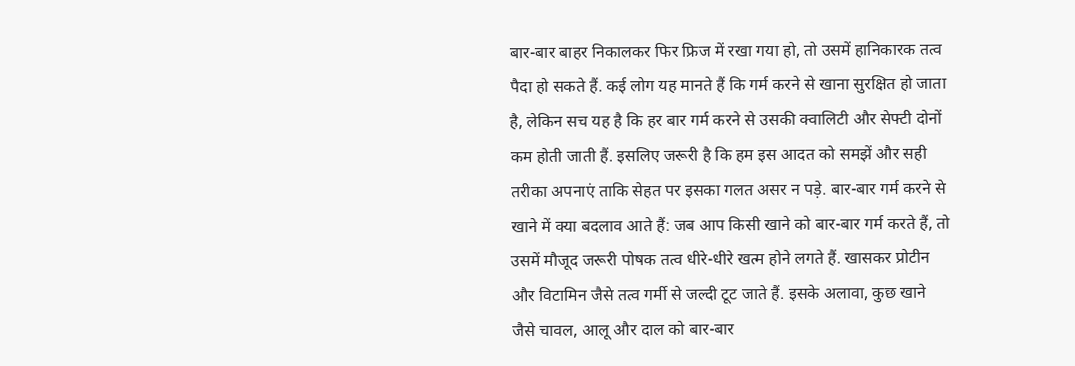बार-बार बाहर निकालकर फिर फ्रिज में रखा गया हो, तो उसमें हानिकारक तत्व पैदा हो सकते हैं. कई लोग यह मानते हैं कि गर्म करने से खाना सुरक्षित हो जाता है, लेकिन सच यह है कि हर बार गर्म करने से उसकी क्वालिटी और सेफ्टी दोनों कम होती जाती हैं. इसलिए जरूरी है कि हम इस आदत को समझें और सही तरीका अपनाएं ताकि सेहत पर इसका गलत असर न पड़े. बार-बार गर्म करने से खाने में क्या बदलाव आते हैं: जब आप किसी खाने को बार-बार गर्म करते हैं, तो उसमें मौजूद जरूरी पोषक तत्व धीरे-धीरे खत्म होने लगते हैं. खासकर प्रोटीन और विटामिन जैसे तत्व गर्मी से जल्दी टूट जाते हैं. इसके अलावा, कुछ खाने जैसे चावल, आलू और दाल को बार-बार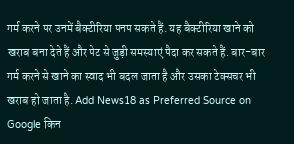गर्म करने पर उनमें बैक्टीरिया पनप सकते हैं. यह बैक्टीरिया खाने को खराब बना देते हैं और पेट से जुड़ी समस्याएं पैदा कर सकते हैं. बार-बार गर्म करने से खाने का स्वाद भी बदल जाता है और उसका टेक्सचर भी खराब हो जाता है. Add News18 as Preferred Source on Google किन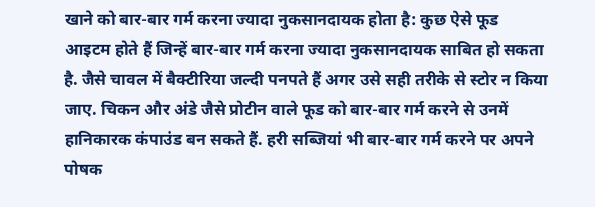खाने को बार-बार गर्म करना ज्यादा नुकसानदायक होता है: कुछ ऐसे फूड आइटम होते हैं जिन्हें बार-बार गर्म करना ज्यादा नुकसानदायक साबित हो सकता है. जैसे चावल में बैक्टीरिया जल्दी पनपते हैं अगर उसे सही तरीके से स्टोर न किया जाए. चिकन और अंडे जैसे प्रोटीन वाले फूड को बार-बार गर्म करने से उनमें हानिकारक कंपाउंड बन सकते हैं. हरी सब्जियां भी बार-बार गर्म करने पर अपने पोषक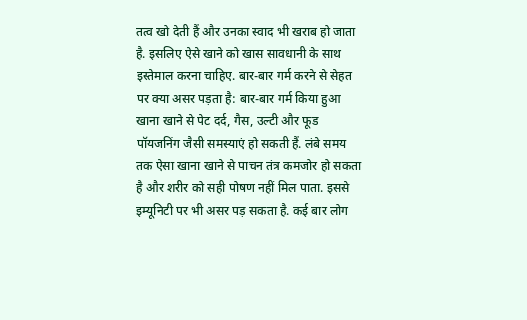तत्व खो देती हैं और उनका स्वाद भी खराब हो जाता है. इसलिए ऐसे खाने को खास सावधानी के साथ इस्तेमाल करना चाहिए. बार-बार गर्म करने से सेहत पर क्या असर पड़ता है: बार-बार गर्म किया हुआ खाना खाने से पेट दर्द, गैस, उल्टी और फूड पॉयजनिंग जैसी समस्याएं हो सकती हैं. लंबे समय तक ऐसा खाना खाने से पाचन तंत्र कमजोर हो सकता है और शरीर को सही पोषण नहीं मिल पाता. इससे इम्यूनिटी पर भी असर पड़ सकता है. कई बार लोग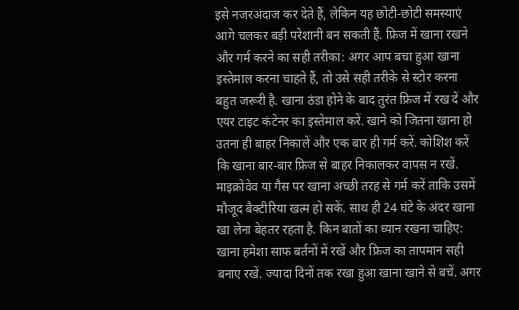इसे नजरअंदाज कर देते हैं, लेकिन यह छोटी-छोटी समस्याएं आगे चलकर बड़ी परेशानी बन सकती हैं. फ्रिज में खाना रखने और गर्म करने का सही तरीका: अगर आप बचा हुआ खाना इस्तेमाल करना चाहते हैं, तो उसे सही तरीके से स्टोर करना बहुत जरूरी है. खाना ठंडा होने के बाद तुरंत फ्रिज में रख दें और एयर टाइट कंटेनर का इस्तेमाल करें. खाने को जितना खाना हो उतना ही बाहर निकालें और एक बार ही गर्म करें. कोशिश करें कि खाना बार-बार फ्रिज से बाहर निकालकर वापस न रखें. माइक्रोवेव या गैस पर खाना अच्छी तरह से गर्म करें ताकि उसमें मौजूद बैक्टीरिया खत्म हो सकें. साथ ही 24 घंटे के अंदर खाना खा लेना बेहतर रहता है. किन बातों का ध्यान रखना चाहिए: खाना हमेशा साफ बर्तनों में रखें और फ्रिज का तापमान सही बनाए रखें. ज्यादा दिनों तक रखा हुआ खाना खाने से बचें. अगर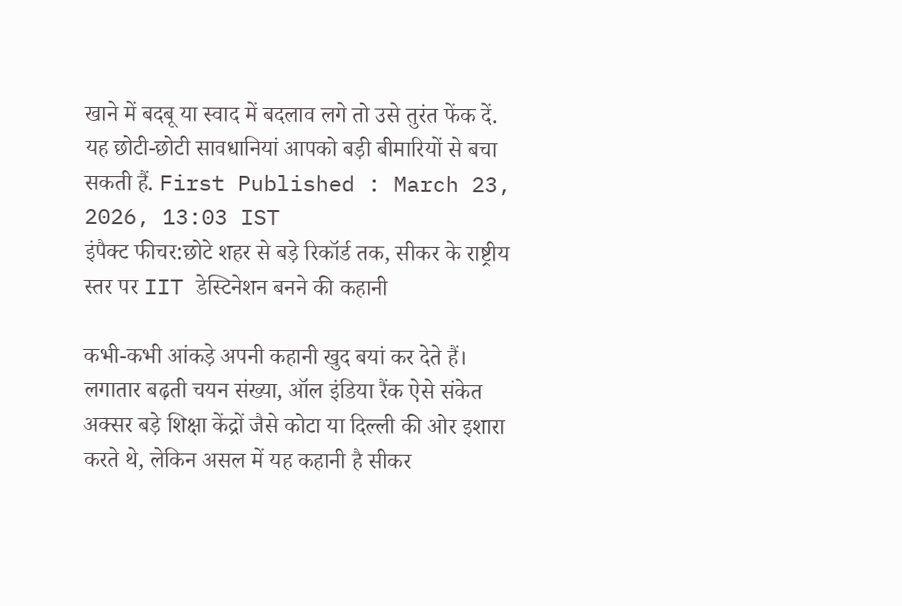खाने में बदबू या स्वाद में बदलाव लगे तो उसे तुरंत फेंक दें. यह छोटी-छोटी सावधानियां आपको बड़ी बीमारियों से बचा सकती हैं. First Published : March 23, 2026, 13:03 IST
इंपैक्ट फीचर:छोटे शहर से बड़े रिकॉर्ड तक, सीकर के राष्ट्रीय स्तर पर IIT डेस्टिनेशन बनने की कहानी

कभी-कभी आंकड़े अपनी कहानी खुद बयां कर देते हैं। लगातार बढ़ती चयन संख्या, ऑल इंडिया रैंक ऐसे संकेत अक्सर बड़े शिक्षा केंद्रों जैसे कोटा या दिल्ली की ओर इशारा करते थे, लेकिन असल में यह कहानी है सीकर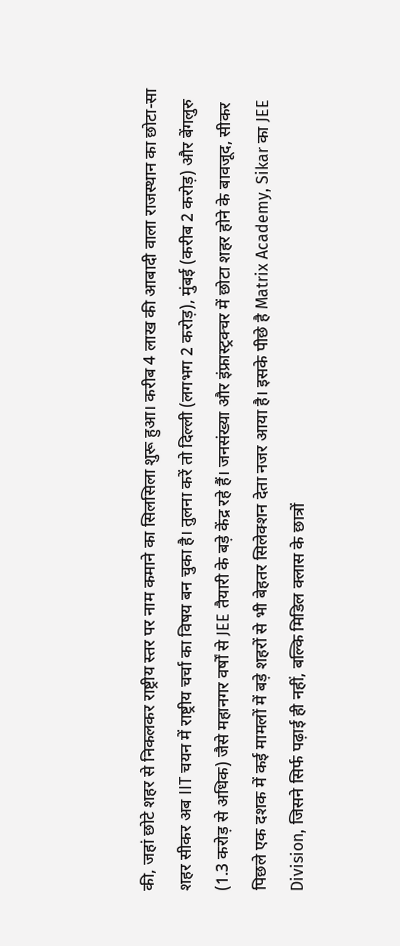की, जहां छोटे शहर से निकलकर राष्ट्रीय स्तर पर नाम कमाने का सिलसिला शुरू हुआ। करीब 4 लाख की आबादी वाला राजस्थान का छोटा-सा शहर सीकर अब IIT चयन में राष्ट्रीय चर्चा का विषय बन चुका है। तुलना करें तो दिल्ली (लगभग 2 करोड़), मुंबई (करीब 2 करोड़) और बेंगलुरु (1.3 करोड़ से अधिक) जैसे महानगर वर्षों से JEE तैयारी के बड़े केंद्र रहे हैं। जनसंख्या और इंफ्रास्ट्रक्चर में छोटा शहर होने के बावजूद, सीकर पिछले एक दशक में कई मामलों में बड़े शहरों से भी बेहतर सिलेक्शन देता नजर आया है। इसके पीछे है Matrix Academy, Sikar का JEE Division, जिसने सिर्फ पढ़ाई ही नहीं, बल्कि मिडिल क्लास के छात्रों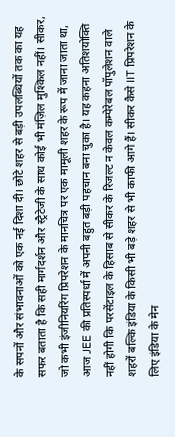के सपनों और संभावनाओं को एक नई दिशा दी। छोटे शहर से बड़ी उपलब्धियों तक का यह सफर बताता है कि सही मार्गदर्शन और स्ट्रैटेजी के साथ कोई भी मंज़िल मुश्किल नहीं। सीकर, जो कभी इंजीनियरिंग प्रिपरेशन के मानचित्र पर एक मामूली शहर के रूप में जाना जाता था, आज JEE की प्रतिस्पर्धा में अपनी बहुत बड़ी पहचान बना चुका है। यह कहना अतिशयोक्ति नहीं होगी कि परसेंटाइल के हिसाब से सीकर के रिजल्ट न केवल कम्पेरेबल पॉपुलेशन वाले शहरों बल्कि इंडिया के किसी भी बड़े शहर से भी काफी आगे हैं। सीकर कैसे IIT प्रिपरेशन के लिए इंडिया के मेन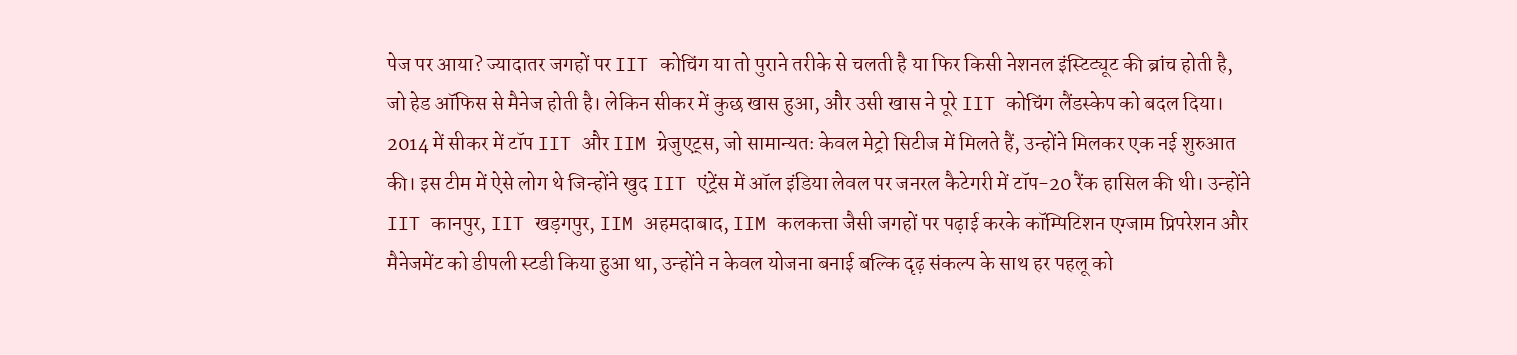पेज पर आया? ज्यादातर जगहों पर IIT कोचिंग या तो पुराने तरीके से चलती है या फिर किसी नेशनल इंस्टिट्यूट की ब्रांच होती है, जो हेड ऑफिस से मैनेज होती है। लेकिन सीकर में कुछ खास हुआ, और उसी खास ने पूरे IIT कोचिंग लैंडस्केप को बदल दिया। 2014 में सीकर में टॉप IIT और IIM ग्रेजुएट्स, जो सामान्यतः केवल मेट्रो सिटीज में मिलते हैं, उन्होंने मिलकर एक नई शुरुआत की। इस टीम में ऐसे लोग थे जिन्होंने खुद IIT एंट्रेंस में ऑल इंडिया लेवल पर जनरल कैटेगरी में टॉप-20 रैंक हासिल की थी। उन्होंने IIT कानपुर, IIT खड़गपुर, IIM अहमदाबाद, IIM कलकत्ता जैसी जगहों पर पढ़ाई करके कॉम्पिटिशन एग्जाम प्रिपरेशन और मैनेजमेंट को डीपली स्टडी किया हुआ था, उन्होंने न केवल योजना बनाई बल्कि दृढ़ संकल्प के साथ हर पहलू को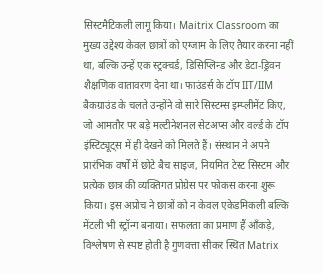सिस्टमैटिकली लागू किया। Maitrix Classroom का मुख्य उद्देश्य केवल छात्रों को एग्जाम के लिए तैयार करना नहीं था, बल्कि उन्हें एक स्ट्रक्चर्ड, डिसिप्लिन्ड और डेटा-ड्रिवन शैक्षणिक वातावरण देना था। फाउंडर्स के टॉप IIT/IIM बैकग्राउंड के चलते उन्होंने वो सारे सिस्टम्स इम्प्लीमेंट किए, जो आमतौर पर बड़े मल्टीनेशनल सेटअप्स और वर्ल्ड के टॉप इंस्टिट्यूट्स में ही देखने को मिलते हैं। संस्थान ने अपने प्रारंभिक वर्षों में छोटे बैच साइज, नियमित टेस्ट सिस्टम और प्रत्येक छात्र की व्यक्तिगत प्रोग्रेस पर फोकस करना शुरू किया। इस अप्रोच ने छात्रों को न केवल एकेडमिकली बल्कि मेंटली भी स्ट्रॉन्ग बनाया। सफलता का प्रमाण हैं आँकड़े, विश्लेषण से स्पष्ट होती है गुणवत्ता सीकर स्थित Matrix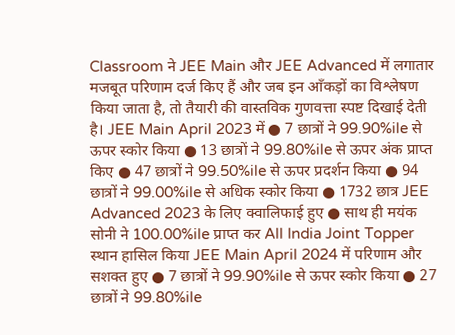Classroom ने JEE Main और JEE Advanced में लगातार मजबूत परिणाम दर्ज किए हैं और जब इन आँकड़ों का विश्लेषण किया जाता है, तो तैयारी की वास्तविक गुणवत्ता स्पष्ट दिखाई देती है। JEE Main April 2023 में ● 7 छात्रों ने 99.90%ile से ऊपर स्कोर किया ● 13 छात्रों ने 99.80%ile से ऊपर अंक प्राप्त किए ● 47 छात्रों ने 99.50%ile से ऊपर प्रदर्शन किया ● 94 छात्रों ने 99.00%ile से अधिक स्कोर किया ● 1732 छात्र JEE Advanced 2023 के लिए क्वालिफाई हुए ● साथ ही मयंक सोनी ने 100.00%ile प्राप्त कर All India Joint Topper स्थान हासिल किया JEE Main April 2024 में परिणाम और सशक्त हुए ● 7 छात्रों ने 99.90%ile से ऊपर स्कोर किया ● 27 छात्रों ने 99.80%ile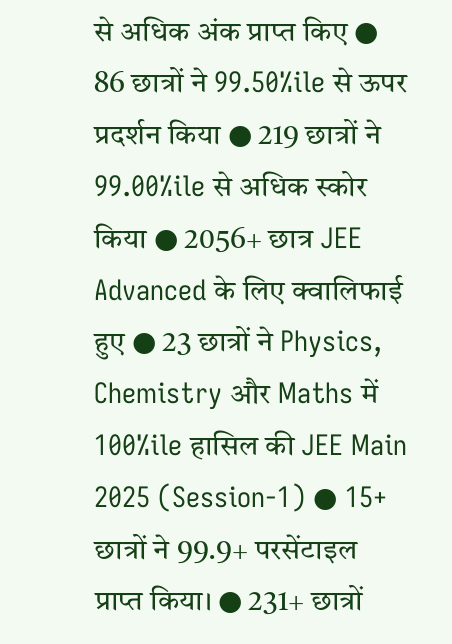से अधिक अंक प्राप्त किए ● 86 छात्रों ने 99.50%ile से ऊपर प्रदर्शन किया ● 219 छात्रों ने 99.00%ile से अधिक स्कोर किया ● 2056+ छात्र JEE Advanced के लिए क्वालिफाई हुए ● 23 छात्रों ने Physics, Chemistry और Maths में 100%ile हासिल की JEE Main 2025 (Session-1) ● 15+ छात्रों ने 99.9+ परसेंटाइल प्राप्त किया। ● 231+ छात्रों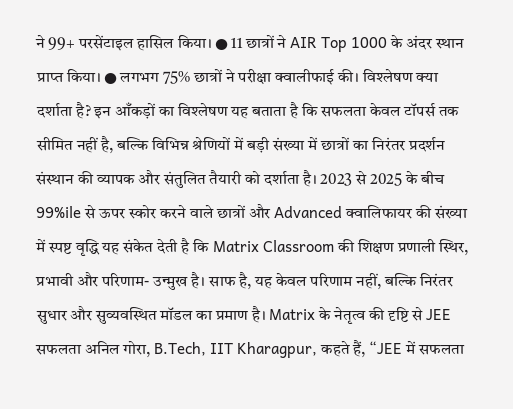ने 99+ परसेंटाइल हासिल किया। ● 11 छात्रों ने AIR Top 1000 के अंदर स्थान प्राप्त किया। ● लगभग 75% छात्रों ने परीक्षा क्वालीफाई की। विश्लेषण क्या दर्शाता है? इन आँकड़ों का विश्लेषण यह बताता है कि सफलता केवल टॉपर्स तक सीमित नहीं है, बल्कि विभिन्न श्रेणियों में बड़ी संख्या में छात्रों का निरंतर प्रदर्शन संस्थान की व्यापक और संतुलित तैयारी को दर्शाता है। 2023 से 2025 के बीच 99%ile से ऊपर स्कोर करने वाले छात्रों और Advanced क्वालिफायर की संख्या में स्पष्ट वृद्धि यह संकेत देती है कि Matrix Classroom की शिक्षण प्रणाली स्थिर, प्रभावी और परिणाम- उन्मुख है। साफ है, यह केवल परिणाम नहीं, बल्कि निरंतर सुधार और सुव्यवस्थित मॉडल का प्रमाण है। Matrix के नेतृत्व की दृष्टि से JEE सफलता अनिल गोरा, B.Tech, IIT Kharagpur, कहते हैं, “JEE में सफलता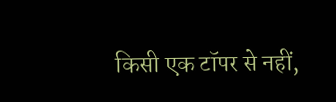किसी एक टॉपर से नहीं,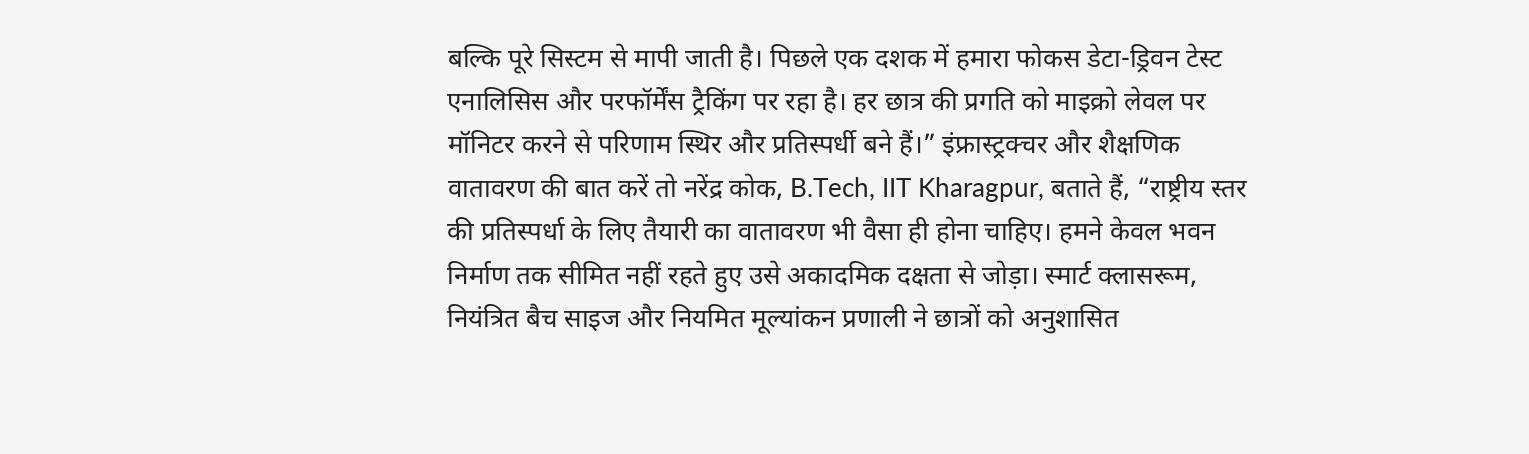बल्कि पूरे सिस्टम से मापी जाती है। पिछले एक दशक में हमारा फोकस डेटा-ड्रिवन टेस्ट एनालिसिस और परफॉर्मेंस ट्रैकिंग पर रहा है। हर छात्र की प्रगति को माइक्रो लेवल पर मॉनिटर करने से परिणाम स्थिर और प्रतिस्पर्धी बने हैं।” इंफ्रास्ट्रक्चर और शैक्षणिक वातावरण की बात करें तो नरेंद्र कोक, B.Tech, IIT Kharagpur, बताते हैं, “राष्ट्रीय स्तर की प्रतिस्पर्धा के लिए तैयारी का वातावरण भी वैसा ही होना चाहिए। हमने केवल भवन निर्माण तक सीमित नहीं रहते हुए उसे अकादमिक दक्षता से जोड़ा। स्मार्ट क्लासरूम, नियंत्रित बैच साइज और नियमित मूल्यांकन प्रणाली ने छात्रों को अनुशासित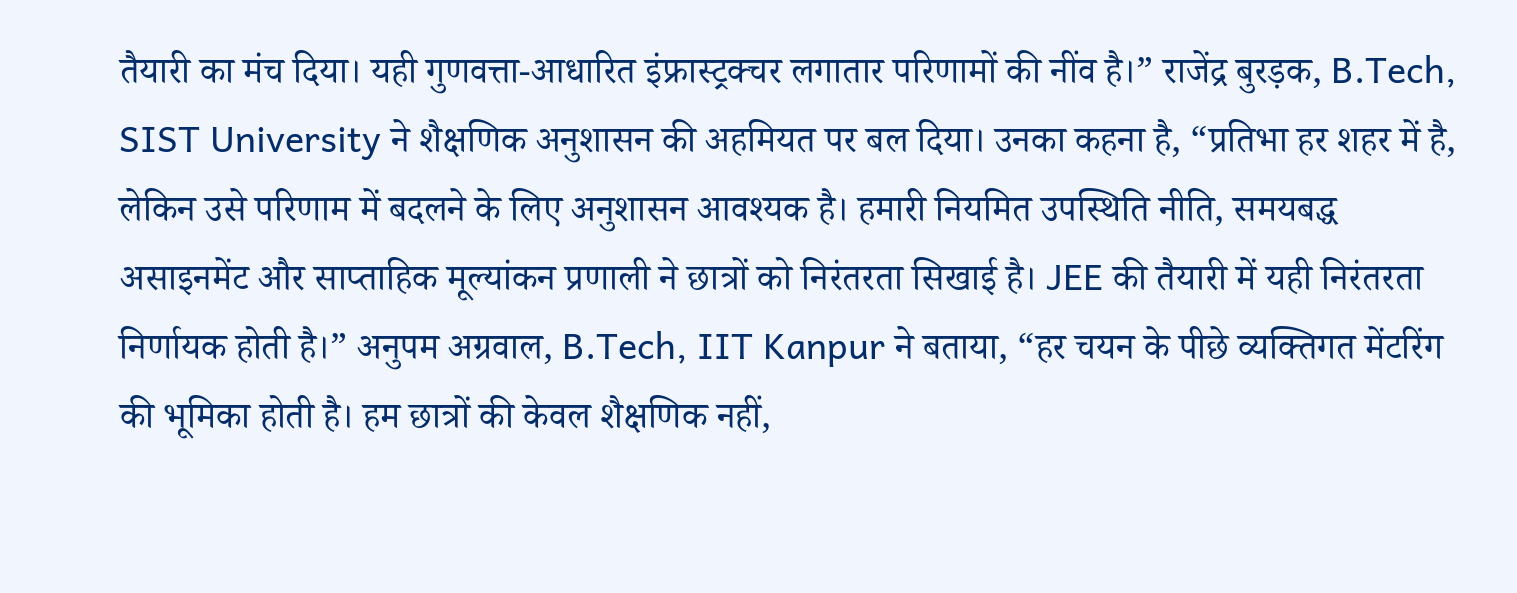तैयारी का मंच दिया। यही गुणवत्ता-आधारित इंफ्रास्ट्रक्चर लगातार परिणामों की नींव है।” राजेंद्र बुरड़क, B.Tech, SIST University ने शैक्षणिक अनुशासन की अहमियत पर बल दिया। उनका कहना है, “प्रतिभा हर शहर में है, लेकिन उसे परिणाम में बदलने के लिए अनुशासन आवश्यक है। हमारी नियमित उपस्थिति नीति, समयबद्ध असाइनमेंट और साप्ताहिक मूल्यांकन प्रणाली ने छात्रों को निरंतरता सिखाई है। JEE की तैयारी में यही निरंतरता निर्णायक होती है।” अनुपम अग्रवाल, B.Tech, IIT Kanpur ने बताया, “हर चयन के पीछे व्यक्तिगत मेंटरिंग की भूमिका होती है। हम छात्रों की केवल शैक्षणिक नहीं,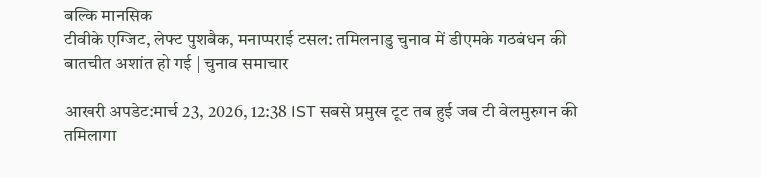बल्कि मानसिक
टीवीके एग्जिट, लेफ्ट पुशबैक, मनाप्पराई टसल: तमिलनाडु चुनाव में डीएमके गठबंधन की बातचीत अशांत हो गई | चुनाव समाचार

आखरी अपडेट:मार्च 23, 2026, 12:38 IST सबसे प्रमुख टूट तब हुई जब टी वेलमुरुगन की तमिलागा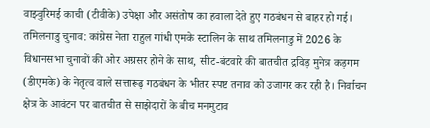वाझ्वुरिमई काची (टीवीके) उपेक्षा और असंतोष का हवाला देते हुए गठबंधन से बाहर हो गई। तमिलनाडु चुनाव: कांग्रेस नेता राहुल गांधी एमके स्टालिन के साथ तमिलनाडु में 2026 के विधानसभा चुनावों की ओर अग्रसर होने के साथ, सीट-बंटवारे की बातचीत द्रविड़ मुनेत्र कड़गम (डीएमके) के नेतृत्व वाले सत्तारूढ़ गठबंधन के भीतर स्पष्ट तनाव को उजागर कर रही है। निर्वाचन क्षेत्र के आवंटन पर बातचीत से साझेदारों के बीच मनमुटाव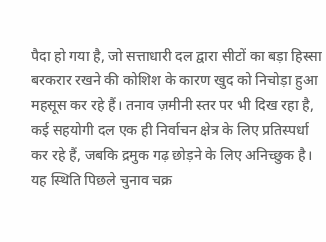पैदा हो गया है, जो सत्ताधारी दल द्वारा सीटों का बड़ा हिस्सा बरकरार रखने की कोशिश के कारण खुद को निचोड़ा हुआ महसूस कर रहे हैं। तनाव ज़मीनी स्तर पर भी दिख रहा है, कई सहयोगी दल एक ही निर्वाचन क्षेत्र के लिए प्रतिस्पर्धा कर रहे हैं, जबकि द्रमुक गढ़ छोड़ने के लिए अनिच्छुक है। यह स्थिति पिछले चुनाव चक्र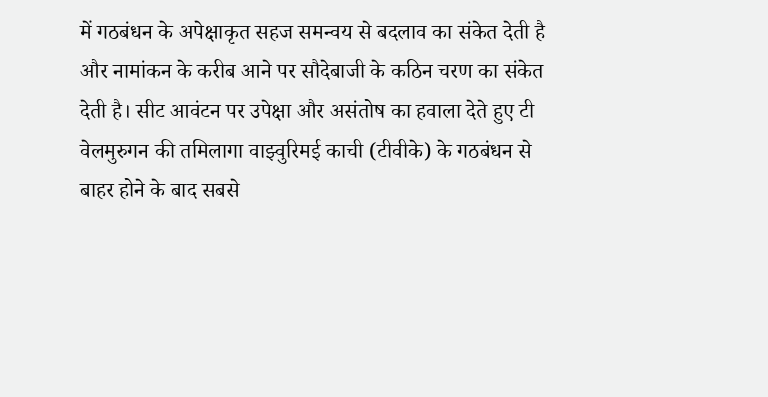में गठबंधन के अपेक्षाकृत सहज समन्वय से बदलाव का संकेत देती है और नामांकन के करीब आने पर सौदेबाजी के कठिन चरण का संकेत देती है। सीट आवंटन पर उपेक्षा और असंतोष का हवाला देते हुए टी वेलमुरुगन की तमिलागा वाझ्वुरिमई काची (टीवीके) के गठबंधन से बाहर होने के बाद सबसे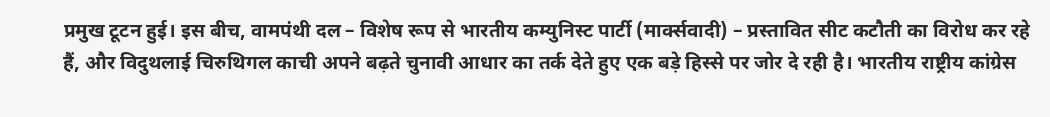प्रमुख टूटन हुई। इस बीच, वामपंथी दल – विशेष रूप से भारतीय कम्युनिस्ट पार्टी (मार्क्सवादी) – प्रस्तावित सीट कटौती का विरोध कर रहे हैं, और विदुथलाई चिरुथिगल काची अपने बढ़ते चुनावी आधार का तर्क देते हुए एक बड़े हिस्से पर जोर दे रही है। भारतीय राष्ट्रीय कांग्रेस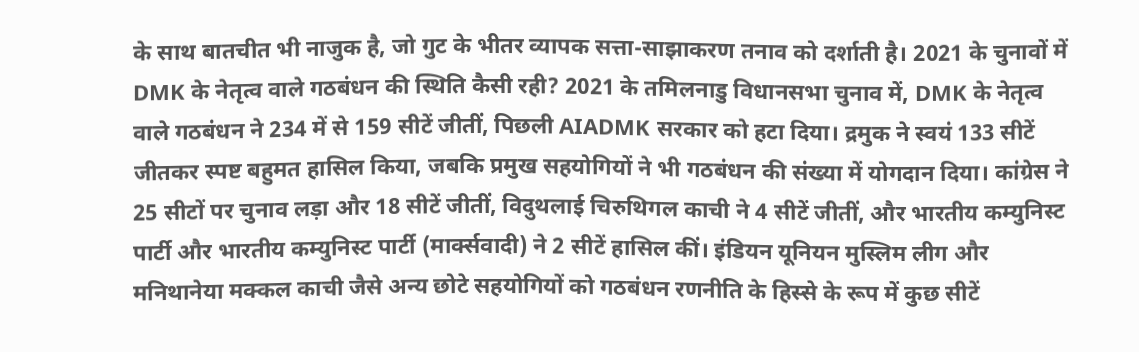के साथ बातचीत भी नाजुक है, जो गुट के भीतर व्यापक सत्ता-साझाकरण तनाव को दर्शाती है। 2021 के चुनावों में DMK के नेतृत्व वाले गठबंधन की स्थिति कैसी रही? 2021 के तमिलनाडु विधानसभा चुनाव में, DMK के नेतृत्व वाले गठबंधन ने 234 में से 159 सीटें जीतीं, पिछली AIADMK सरकार को हटा दिया। द्रमुक ने स्वयं 133 सीटें जीतकर स्पष्ट बहुमत हासिल किया, जबकि प्रमुख सहयोगियों ने भी गठबंधन की संख्या में योगदान दिया। कांग्रेस ने 25 सीटों पर चुनाव लड़ा और 18 सीटें जीतीं, विदुथलाई चिरुथिगल काची ने 4 सीटें जीतीं, और भारतीय कम्युनिस्ट पार्टी और भारतीय कम्युनिस्ट पार्टी (मार्क्सवादी) ने 2 सीटें हासिल कीं। इंडियन यूनियन मुस्लिम लीग और मनिथानेया मक्कल काची जैसे अन्य छोटे सहयोगियों को गठबंधन रणनीति के हिस्से के रूप में कुछ सीटें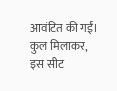आवंटित की गईं। कुल मिलाकर, इस सीट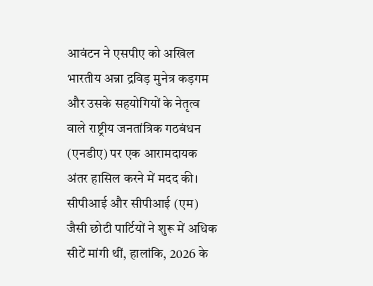आवंटन ने एसपीए को अखिल भारतीय अन्ना द्रविड़ मुनेत्र कड़गम और उसके सहयोगियों के नेतृत्व वाले राष्ट्रीय जनतांत्रिक गठबंधन (एनडीए) पर एक आरामदायक अंतर हासिल करने में मदद की। सीपीआई और सीपीआई (एम) जैसी छोटी पार्टियों ने शुरू में अधिक सीटें मांगी थीं, हालांकि, 2026 के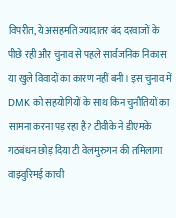विपरीत, ये असहमति ज्यादातर बंद दरवाजों के पीछे रही और चुनाव से पहले सार्वजनिक निकास या खुले विवादों का कारण नहीं बनी। इस चुनाव में DMK को सहयोगियों के साथ किन चुनौतियों का सामना करना पड़ रहा है? टीवीके ने डीएमके गठबंधन छोड़ दिया टी वेलमुरुगन की तमिलागा वाझ्वुरिमई काची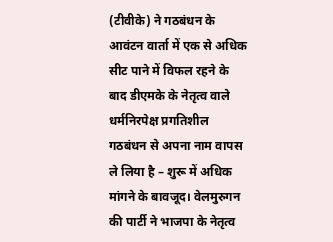(टीवीके) ने गठबंधन के आवंटन वार्ता में एक से अधिक सीट पाने में विफल रहने के बाद डीएमके के नेतृत्व वाले धर्मनिरपेक्ष प्रगतिशील गठबंधन से अपना नाम वापस ले लिया है – शुरू में अधिक मांगने के बावजूद। वेलमुरुगन की पार्टी ने भाजपा के नेतृत्व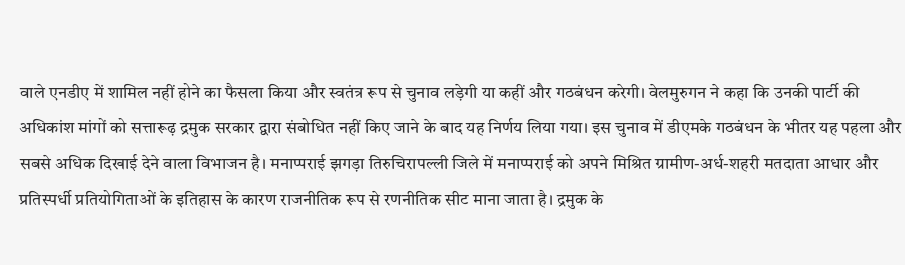वाले एनडीए में शामिल नहीं होने का फैसला किया और स्वतंत्र रूप से चुनाव लड़ेगी या कहीं और गठबंधन करेगी। वेलमुरुगन ने कहा कि उनकी पार्टी की अधिकांश मांगों को सत्तारूढ़ द्रमुक सरकार द्वारा संबोधित नहीं किए जाने के बाद यह निर्णय लिया गया। इस चुनाव में डीएमके गठबंधन के भीतर यह पहला और सबसे अधिक दिखाई देने वाला विभाजन है। मनाप्पराई झगड़ा तिरुचिरापल्ली जिले में मनाप्पराई को अपने मिश्रित ग्रामीण-अर्ध-शहरी मतदाता आधार और प्रतिस्पर्धी प्रतियोगिताओं के इतिहास के कारण राजनीतिक रूप से रणनीतिक सीट माना जाता है। द्रमुक के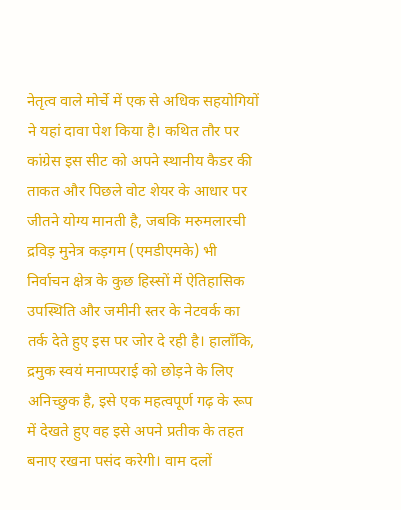नेतृत्व वाले मोर्चे में एक से अधिक सहयोगियों ने यहां दावा पेश किया है। कथित तौर पर कांग्रेस इस सीट को अपने स्थानीय कैडर की ताकत और पिछले वोट शेयर के आधार पर जीतने योग्य मानती है, जबकि मरुमलारची द्रविड़ मुनेत्र कड़गम (एमडीएमके) भी निर्वाचन क्षेत्र के कुछ हिस्सों में ऐतिहासिक उपस्थिति और जमीनी स्तर के नेटवर्क का तर्क देते हुए इस पर जोर दे रही है। हालाँकि, द्रमुक स्वयं मनाप्पराई को छोड़ने के लिए अनिच्छुक है, इसे एक महत्वपूर्ण गढ़ के रूप में देखते हुए वह इसे अपने प्रतीक के तहत बनाए रखना पसंद करेगी। वाम दलों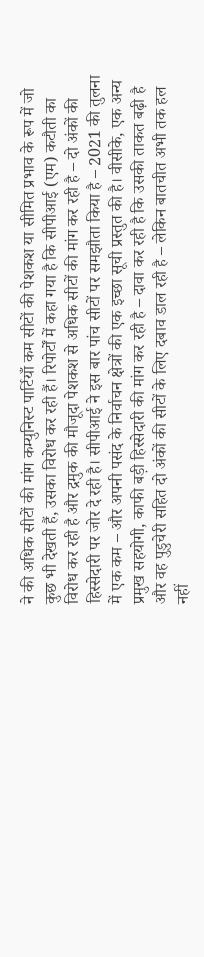ने की अधिक सीटों की मांग कम्युनिस्ट पार्टियाँ कम सीटों की पेशकश या सीमित प्रभाव के रूप में जो कुछ भी देखती हैं, उसका विरोध कर रही हैं। रिपोर्टों में कहा गया है कि सीपीआई (एम) कटौती का विरोध कर रही है और द्रमुक की मौजूदा पेशकश से अधिक सीटों की मांग कर रही है – दो अंकों की हिस्सेदारी पर जोर दे रही है। सीपीआई ने इस बार पांच सीटों पर समझौता किया है – 2021 की तुलना में एक कम – और अपनी पसंद के निर्वाचन क्षेत्रों की एक इच्छा सूची प्रस्तुत की है। वीसीके, एक अन्य प्रमुख सहयोगी, काफी बड़ी हिस्सेदारी की मांग कर रही है – दावा कर रही है कि उसकी ताकत बढ़ी है और वह पुडुचेरी सहित दो अंकों की सीटों के लिए दबाव डाल रही है – लेकिन बातचीत अभी तक हल नहीं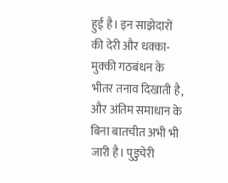हुई है। इन साझेदारों की देरी और धक्का-मुक्की गठबंधन के भीतर तनाव दिखाती है, और अंतिम समाधान के बिना बातचीत अभी भी जारी है। पुडुचेरी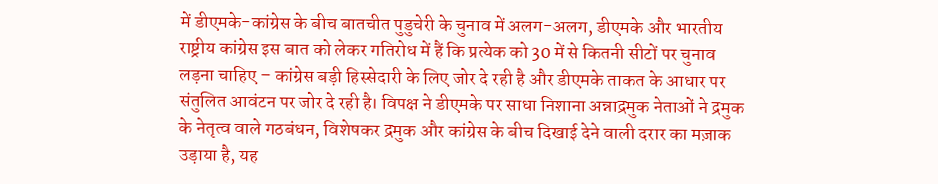में डीएमके-कांग्रेस के बीच बातचीत पुडुचेरी के चुनाव में अलग-अलग, डीएमके और भारतीय राष्ट्रीय कांग्रेस इस बात को लेकर गतिरोध में हैं कि प्रत्येक को 30 में से कितनी सीटों पर चुनाव लड़ना चाहिए – कांग्रेस बड़ी हिस्सेदारी के लिए जोर दे रही है और डीएमके ताकत के आधार पर संतुलित आवंटन पर जोर दे रही है। विपक्ष ने डीएमके पर साधा निशाना अन्नाद्रमुक नेताओं ने द्रमुक के नेतृत्व वाले गठबंधन, विशेषकर द्रमुक और कांग्रेस के बीच दिखाई देने वाली दरार का मज़ाक उड़ाया है, यह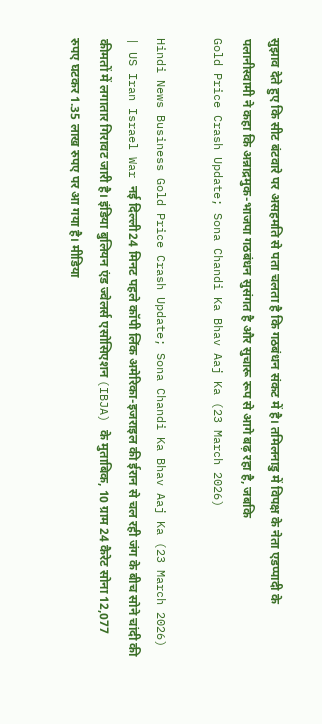सुझाव देते हुए कि सीट बंटवारे पर असहमति से पता चलता है कि गठबंधन संकट में है। तमिलनाडु में विपक्ष के नेता एडप्पादी के पलानीस्वामी ने कहा कि अन्नाद्रमुक-भाजपा गठबंधन सुसंगत है और सुचारू रूप से आगे बढ़ रहा है, जबकि
Gold Price Crash Update; Sona Chandi Ka Bhav Aaj Ka (23 March 2026)

Hindi News Business Gold Price Crash Update; Sona Chandi Ka Bhav Aaj Ka (23 March 2026) | US Iran Israel War नई दिल्ली24 मिनट पहले कॉपी लिंक अमेरिका-इजराइल की ईरान से चल रही जंग के बीच सोने चांदी की कीमतों में लगातार गिरावट जारी है। इंडिया बुलियन एंड ज्वेलर्स एसोसिएशन (IBJA) के मुताबिक, 10 ग्राम 24 कैरेट सोना 12,077 रुपए घटकर 1.35 लाख रुपए पर आ गया है। मीडिया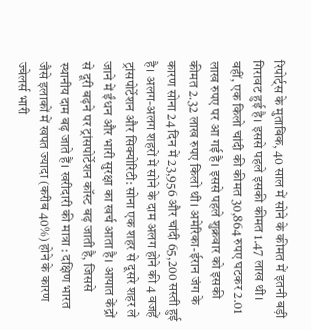रिपोर्ट्स के मुताबिक, 40 साल में सोने के कीमत में इतनी बड़ी गिरावट हुई है। इससे पहले इसकी कीमत 1.47 लाख थी। वहीं, एक किलो चांदी की कीमत 30,864 रुपए घटकर 2.01 लाख रुपए पर आ गई है। इससे पहले शुक्रवार को इसकी कीमत 2.32 लाख रुपए किलो थी। अमेरिका-ईरान जंग के कारण सोना 24 दिन में 23,956 और चांदी 65,200 सस्ती हुई है। अलग-अलग शहरों में सोने के दाम अलग होने की 4 वजहें ट्रांसपोर्टेशन और सिक्योरिटी: सोना एक शहर से दूसरे शहर ले जाने में ईंधन और भारी सुरक्षा का खर्च आता है। आयात केंद्रों से दूरी बढ़ने पर ट्रांसपोर्टेशन कॉस्ट बढ़ जाती है, जिससे स्थानीय दाम बढ़ जाते हैं। खरीदारी की मात्रा : दक्षिण भारत जैसे इलाकों में खपत ज्यादा (करीब 40%) होने के कारण ज्वेलर्स भारी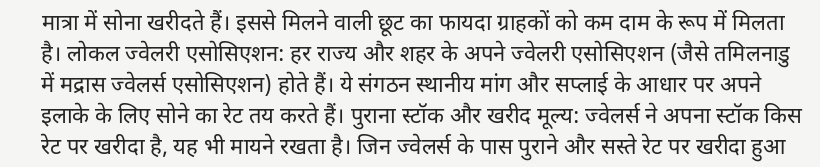मात्रा में सोना खरीदते हैं। इससे मिलने वाली छूट का फायदा ग्राहकों को कम दाम के रूप में मिलता है। लोकल ज्वेलरी एसोसिएशन: हर राज्य और शहर के अपने ज्वेलरी एसोसिएशन (जैसे तमिलनाडु में मद्रास ज्वेलर्स एसोसिएशन) होते हैं। ये संगठन स्थानीय मांग और सप्लाई के आधार पर अपने इलाके के लिए सोने का रेट तय करते हैं। पुराना स्टॉक और खरीद मूल्य: ज्वेलर्स ने अपना स्टॉक किस रेट पर खरीदा है, यह भी मायने रखता है। जिन ज्वेलर्स के पास पुराने और सस्ते रेट पर खरीदा हुआ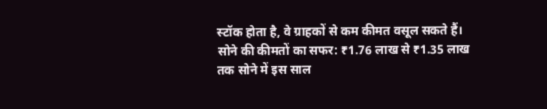स्टॉक होता है, वे ग्राहकों से कम कीमत वसूल सकते हैं। सोने की कीमतों का सफर: ₹1.76 लाख से ₹1.35 लाख तक सोने में इस साल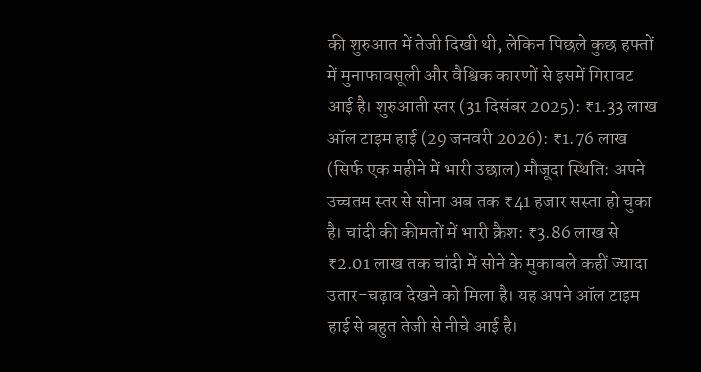की शुरुआत में तेजी दिखी थी, लेकिन पिछले कुछ हफ्तों में मुनाफावसूली और वैश्विक कारणों से इसमें गिरावट आई है। शुरुआती स्तर (31 दिसंबर 2025): ₹1.33 लाख ऑल टाइम हाई (29 जनवरी 2026): ₹1.76 लाख (सिर्फ एक महीने में भारी उछाल) मौजूदा स्थिति: अपने उच्चतम स्तर से सोना अब तक ₹41 हजार सस्ता हो चुका है। चांदी की कीमतों में भारी क्रैश: ₹3.86 लाख से ₹2.01 लाख तक चांदी में सोने के मुकाबले कहीं ज्यादा उतार-चढ़ाव देखने को मिला है। यह अपने ऑल टाइम हाई से बहुत तेजी से नीचे आई है।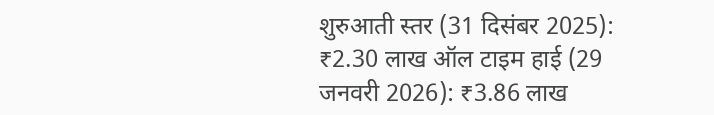शुरुआती स्तर (31 दिसंबर 2025): ₹2.30 लाख ऑल टाइम हाई (29 जनवरी 2026): ₹3.86 लाख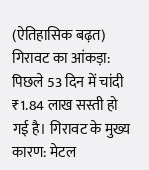(ऐतिहासिक बढ़त) गिरावट का आंकड़ा: पिछले 53 दिन में चांदी ₹1.84 लाख सस्ती हो गई है। गिरावट के मुख्य कारण: मेटल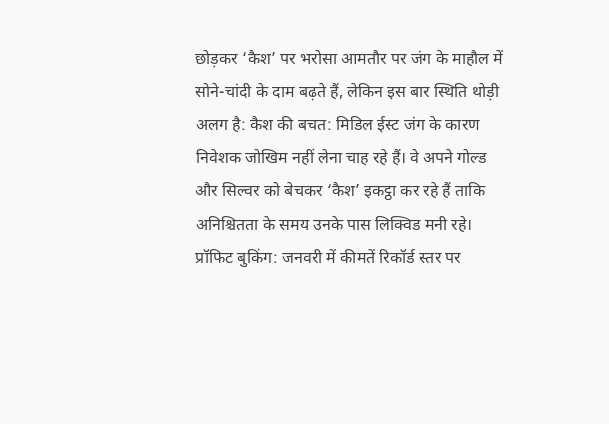छोड़कर ‘कैश’ पर भरोसा आमतौर पर जंग के माहौल में सोने-चांदी के दाम बढ़ते हैं, लेकिन इस बार स्थिति थोड़ी अलग है: कैश की बचत: मिडिल ईस्ट जंग के कारण निवेशक जोखिम नहीं लेना चाह रहे हैं। वे अपने गोल्ड और सिल्वर को बेचकर ‘कैश’ इकट्ठा कर रहे हैं ताकि अनिश्चितता के समय उनके पास लिक्विड मनी रहे। प्रॉफिट बुकिंग: जनवरी में कीमतें रिकॉर्ड स्तर पर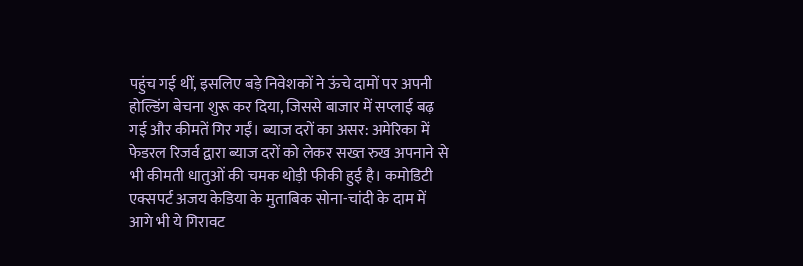पहुंच गई थीं, इसलिए बड़े निवेशकों ने ऊंचे दामों पर अपनी होल्डिंग बेचना शुरू कर दिया, जिससे बाजार में सप्लाई बढ़ गई और कीमतें गिर गईं। ब्याज दरों का असर: अमेरिका में फेडरल रिजर्व द्वारा ब्याज दरों को लेकर सख्त रुख अपनाने से भी कीमती धातुओं की चमक थोड़ी फीकी हुई है। कमोडिटी एक्सपर्ट अजय केडिया के मुताबिक सोना-चांदी के दाम में आगे भी ये गिरावट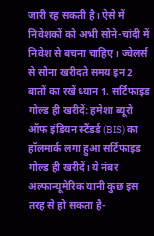जारी रह सकती है। ऐसे में निवेशकों को अभी सोने-चांदी में निवेश से बचना चाहिए। ज्वेलर्स से सोना खरीदते समय इन 2 बातों का रखें ध्यान 1. सर्टिफाइड गोल्ड ही खरीदें: हमेशा ब्यूरो ऑफ इंडियन स्टैंडर्ड (BIS) का हॉलमार्क लगा हुआ सर्टिफाइड गोल्ड ही खरीदें। ये नंबर अल्फान्यूमेरिक यानी कुछ इस तरह से हो सकता है-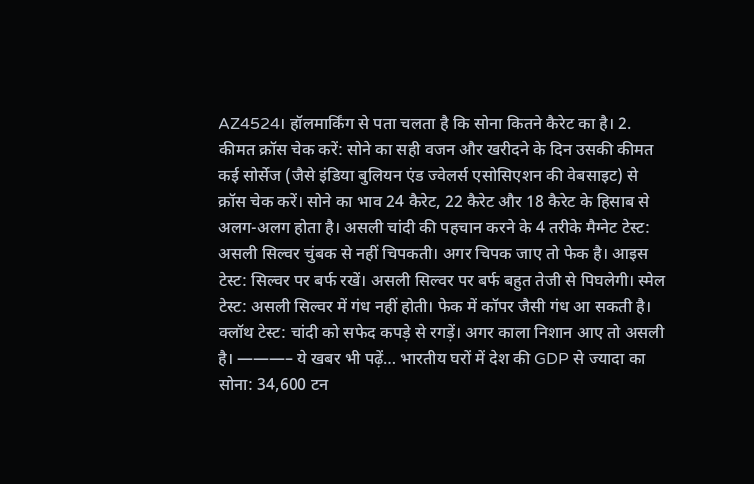AZ4524। हॉलमार्किंग से पता चलता है कि सोना कितने कैरेट का है। 2. कीमत क्रॉस चेक करें: सोने का सही वजन और खरीदने के दिन उसकी कीमत कई सोर्सेज (जैसे इंडिया बुलियन एंड ज्वेलर्स एसोसिएशन की वेबसाइट) से क्रॉस चेक करें। सोने का भाव 24 कैरेट, 22 कैरेट और 18 कैरेट के हिसाब से अलग-अलग होता है। असली चांदी की पहचान करने के 4 तरीके मैग्नेट टेस्ट: असली सिल्वर चुंबक से नहीं चिपकती। अगर चिपक जाए तो फेक है। आइस टेस्ट: सिल्वर पर बर्फ रखें। असली सिल्वर पर बर्फ बहुत तेजी से पिघलेगी। स्मेल टेस्ट: असली सिल्वर में गंध नहीं होती। फेक में कॉपर जैसी गंध आ सकती है। क्लॉथ टेस्ट: चांदी को सफेद कपड़े से रगड़ें। अगर काला निशान आए तो असली है। ———– ये खबर भी पढ़ें… भारतीय घरों में देश की GDP से ज्यादा का सोना: 34,600 टन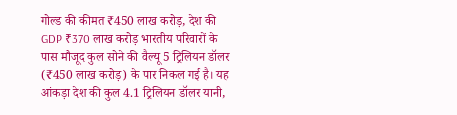गोल्ड की कीमत ₹450 लाख करोड़, देश की GDP ₹370 लाख करोड़ भारतीय परिवारों के पास मौजूद कुल सोने की वैल्यू 5 ट्रिलियन डॉलर (₹450 लाख करोड़) के पार निकल गई है। यह आंकड़ा देश की कुल 4.1 ट्रिलियन डॉलर यानी,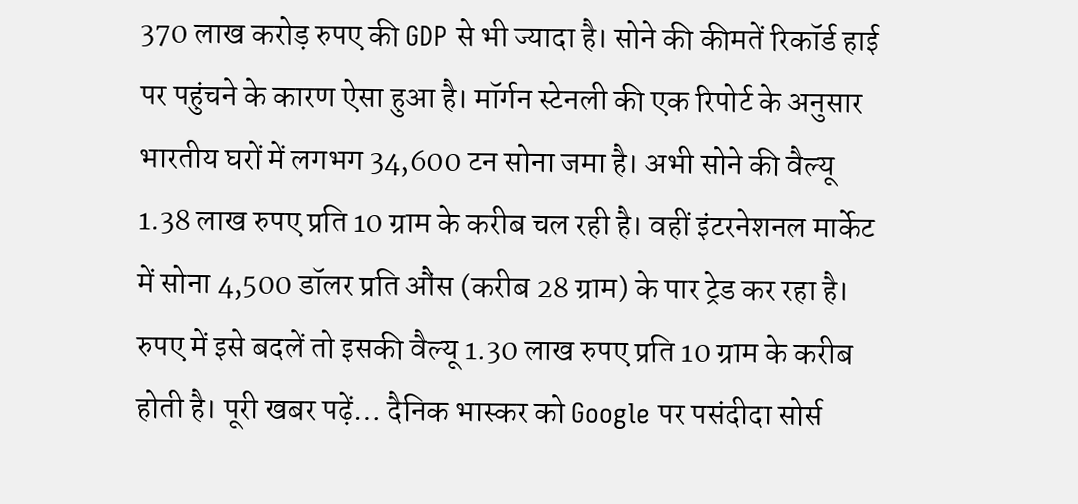370 लाख करोड़ रुपए की GDP से भी ज्यादा है। सोने की कीमतें रिकॉर्ड हाई पर पहुंचने के कारण ऐसा हुआ है। मॉर्गन स्टेनली की एक रिपोर्ट के अनुसार भारतीय घरों में लगभग 34,600 टन सोना जमा है। अभी सोने की वैल्यू 1.38 लाख रुपए प्रति 10 ग्राम के करीब चल रही है। वहीं इंटरनेशनल मार्केट में सोना 4,500 डॉलर प्रति औंस (करीब 28 ग्राम) के पार ट्रेड कर रहा है। रुपए में इसे बदलें तो इसकी वैल्यू 1.30 लाख रुपए प्रति 10 ग्राम के करीब होती है। पूरी खबर पढ़ें… दैनिक भास्कर को Google पर पसंदीदा सोर्स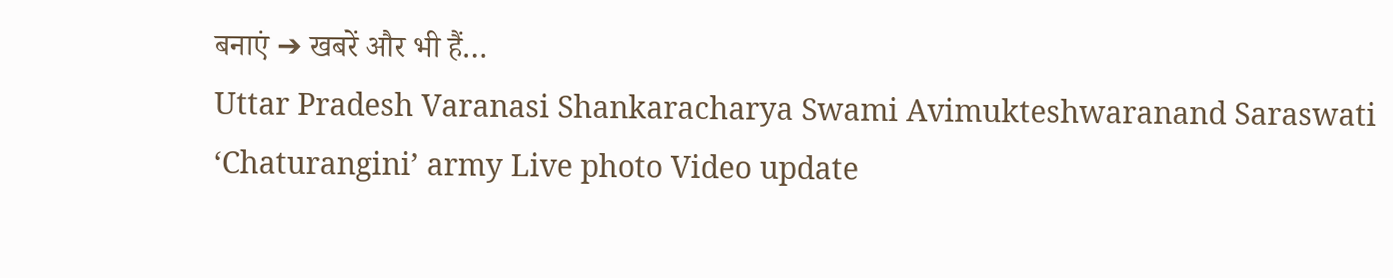बनाएं ➔ खबरें और भी हैं…
Uttar Pradesh Varanasi Shankaracharya Swami Avimukteshwaranand Saraswati ‘Chaturangini’ army Live photo Video update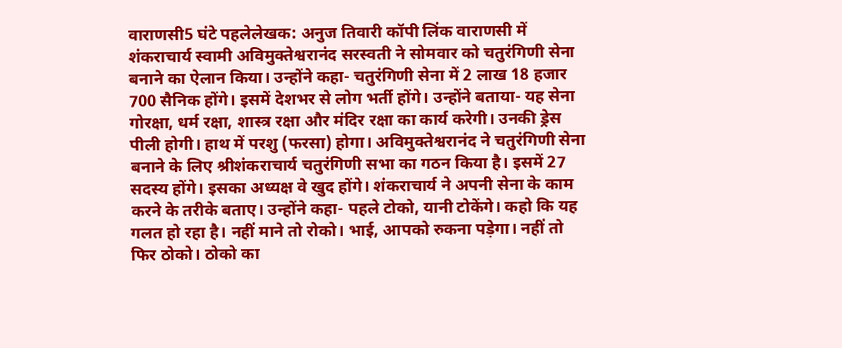वाराणसी5 घंटे पहलेलेखक: अनुज तिवारी कॉपी लिंक वाराणसी में शंकराचार्य स्वामी अविमुक्तेश्वरानंद सरस्वती ने सोमवार को चतुरंगिणी सेना बनाने का ऐलान किया। उन्होंने कहा- चतुरंगिणी सेना में 2 लाख 18 हजार 700 सैनिक होंगे। इसमें देशभर से लोग भर्ती होंगे। उन्होंने बताया- यह सेना गोरक्षा, धर्म रक्षा, शास्त्र रक्षा और मंदिर रक्षा का कार्य करेगी। उनकी ड्रेस पीली होगी। हाथ में परशु (फरसा) होगा। अविमुक्तेश्वरानंद ने चतुरंगिणी सेना बनाने के लिए श्रीशंकराचार्य चतुरंगिणी सभा का गठन किया है। इसमें 27 सदस्य होंगे। इसका अध्यक्ष वे खुद होंगे। शंकराचार्य ने अपनी सेना के काम करने के तरीके बताए। उन्होंने कहा- पहले टोको, यानी टोकेंगे। कहो कि यह गलत हो रहा है। नहीं माने तो रोको। भाई, आपको रुकना पड़ेगा। नहीं तो फिर ठोको। ठोको का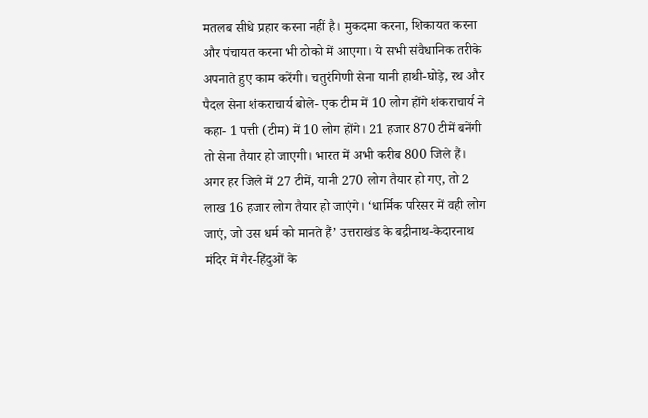मतलब सीधे प्रहार करना नहीं है। मुकदमा करना, शिकायत करना और पंचायत करना भी ठोको में आएगा। ये सभी संवैधानिक तरीके अपनाते हुए काम करेंगी। चतुरंगिणी सेना यानी हाथी-घोड़े, रथ और पैदल सेना शंकराचार्य बोले- एक टीम में 10 लोग होंगे शंकराचार्य ने कहा- 1 पत्ती (टीम) में 10 लोग होंगे। 21 हजार 870 टीमें बनेंगी तो सेना तैयार हो जाएगी। भारत में अभी करीब 800 जिले हैं। अगर हर जिले में 27 टीमें, यानी 270 लोग तैयार हो गए, तो 2 लाख 16 हजार लोग तैयार हो जाएंगे। ‘धार्मिक परिसर में वही लोग जाएं, जो उस धर्म को मानते हैं’ उत्तराखंड के बद्रीनाथ-केदारनाथ मंदिर में गैर-हिंदुओं के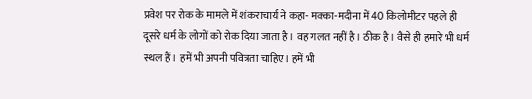प्रवेश पर रोक के मामले में शंकराचार्य ने कहा- मक्का-मदीना में 40 किलोमीटर पहले ही दूसरे धर्म के लोगों को रोक दिया जाता है। वह गलत नहीं है। ठीक है। वैसे ही हमारे भी धर्म स्थल हैं। हमें भी अपनी पवित्रता चाहिए। हमें भी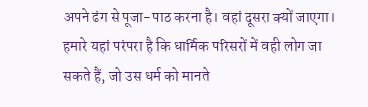अपने ढंग से पूजा-पाठ करना है। वहां दूसरा क्यों जाएगा। हमारे यहां परंपरा है कि धार्मिक परिसरों में वही लोग जा सकते हैं, जो उस धर्म को मानते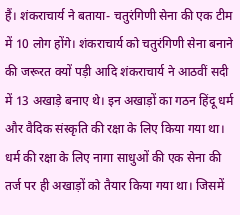हैं। शंकराचार्य ने बताया- चतुरंगिणी सेना की एक टीम में 10 लोग होंगे। शंकराचार्य को चतुरंगिणी सेना बनाने की जरूरत क्यों पड़ी आदि शंकराचार्य ने आठवीं सदी में 13 अखाड़े बनाए थे। इन अखाड़ों का गठन हिंदू धर्म और वैदिक संस्कृति की रक्षा के लिए किया गया था। धर्म की रक्षा के लिए नागा साधुओं की एक सेना की तर्ज पर ही अखाड़ों को तैयार किया गया था। जिसमें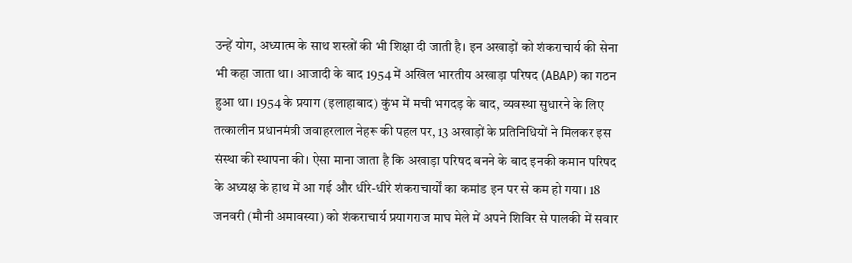उन्हें योग, अध्यात्म के साथ शस्त्रों की भी शिक्षा दी जाती है। इन अखाड़ों को शंकराचार्य की सेना भी कहा जाता था। आजादी के बाद 1954 में अखिल भारतीय अखाड़ा परिषद (ABAP) का गठन हुआ था। 1954 के प्रयाग (इलाहाबाद) कुंभ में मची भगदड़ के बाद, व्यवस्था सुधारने के लिए तत्कालीन प्रधानमंत्री जवाहरलाल नेहरू की पहल पर, 13 अखाड़ों के प्रतिनिधियों ने मिलकर इस संस्था की स्थापना की। ऐसा माना जाता है कि अखाड़ा परिषद बनने के बाद इनकी कमान परिषद के अध्यक्ष के हाथ में आ गई और धीरे-धीरे शंकराचार्यों का कमांड इन पर से कम हो गया। 18 जनवरी (मौनी अमावस्या) को शंकराचार्य प्रयागराज माघ मेले में अपने शिविर से पालकी में सवार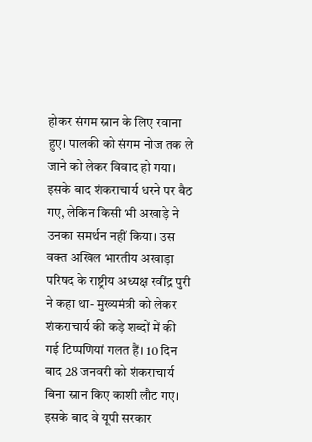होकर संगम स्नान के लिए रवाना हुए। पालकी को संगम नोज तक ले जाने को लेकर विवाद हो गया। इसके बाद शंकराचार्य धरने पर बैठ गए, लेकिन किसी भी अखाड़े ने उनका समर्थन नहीं किया। उस वक्त अखिल भारतीय अखाड़ा परिषद के राष्ट्रीय अध्यक्ष रवींद्र पुरी ने कहा था- मुख्यमंत्री को लेकर शंकराचार्य की कड़े शब्दों में की गई टिप्पणियां गलत हैं। 10 दिन बाद 28 जनवरी को शंकराचार्य बिना स्नान किए काशी लौट गए। इसके बाद वे यूपी सरकार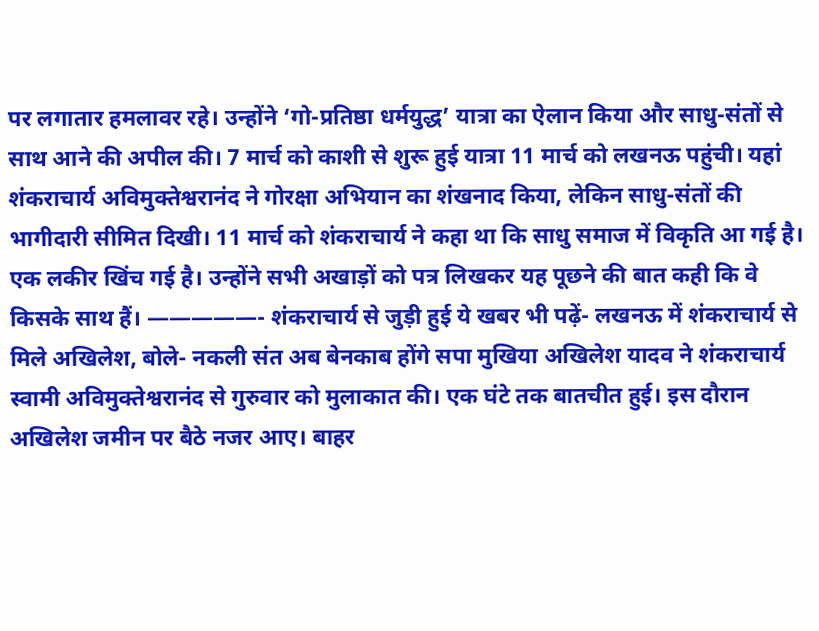पर लगातार हमलावर रहे। उन्होंने ‘गो-प्रतिष्ठा धर्मयुद्ध’ यात्रा का ऐलान किया और साधु-संतों से साथ आने की अपील की। 7 मार्च को काशी से शुरू हुई यात्रा 11 मार्च को लखनऊ पहुंची। यहां शंकराचार्य अविमुक्तेश्वरानंद ने गोरक्षा अभियान का शंखनाद किया, लेकिन साधु-संतों की भागीदारी सीमित दिखी। 11 मार्च को शंकराचार्य ने कहा था कि साधु समाज में विकृति आ गई है। एक लकीर खिंच गई है। उन्होंने सभी अखाड़ों को पत्र लिखकर यह पूछने की बात कही कि वे किसके साथ हैं। —————- शंकराचार्य से जुड़ी हुई ये खबर भी पढ़ें- लखनऊ में शंकराचार्य से मिले अखिलेश, बोले- नकली संत अब बेनकाब होंगे सपा मुखिया अखिलेश यादव ने शंकराचार्य स्वामी अविमुक्तेश्वरानंद से गुरुवार को मुलाकात की। एक घंटे तक बातचीत हुई। इस दौरान अखिलेश जमीन पर बैठे नजर आए। बाहर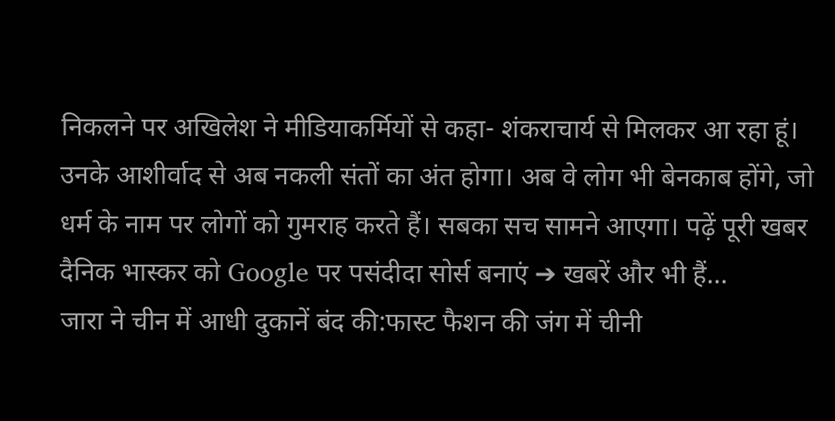निकलने पर अखिलेश ने मीडियाकर्मियों से कहा- शंकराचार्य से मिलकर आ रहा हूं। उनके आशीर्वाद से अब नकली संतों का अंत होगा। अब वे लोग भी बेनकाब होंगे, जो धर्म के नाम पर लोगों को गुमराह करते हैं। सबका सच सामने आएगा। पढ़ें पूरी खबर दैनिक भास्कर को Google पर पसंदीदा सोर्स बनाएं ➔ खबरें और भी हैं…
जारा ने चीन में आधी दुकानें बंद की:फास्ट फैशन की जंग में चीनी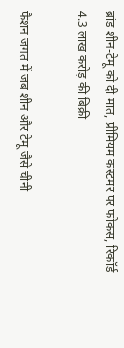ब्रांड शीन-टेमू को दी मात, प्रीमियम कस्टमर पर फोकस, रिकॉर्ड 4.3 लाख करोड़ की बिक्री

फैशन जगत में जब शीन और टेमू जैसे चीनी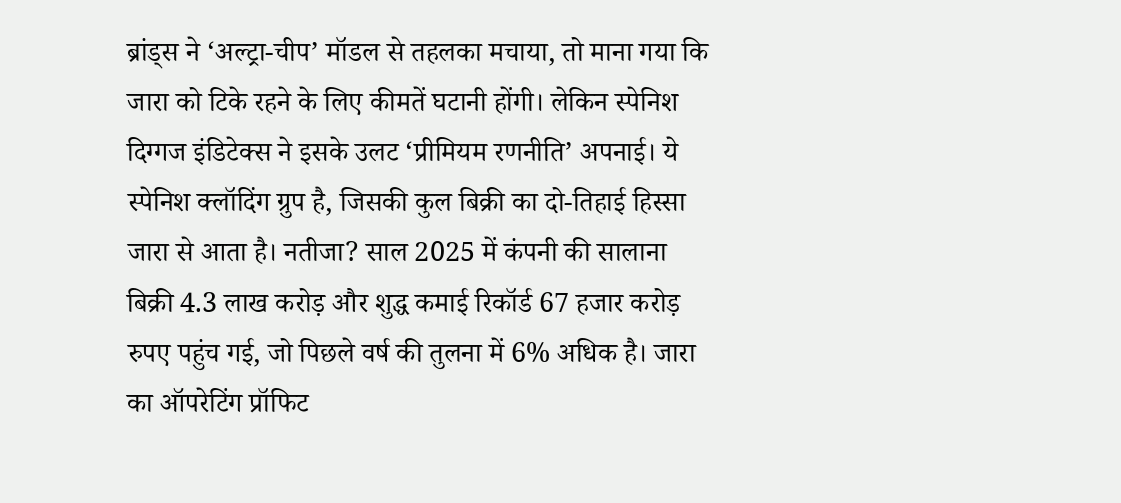ब्रांड्स ने ‘अल्ट्रा-चीप’ मॉडल से तहलका मचाया, तो माना गया कि जारा को टिके रहने के लिए कीमतें घटानी होंगी। लेकिन स्पेनिश दिग्गज इंडिटेक्स ने इसके उलट ‘प्रीमियम रणनीति’ अपनाई। ये स्पेनिश क्लॉदिंग ग्रुप है, जिसकी कुल बिक्री का दो-तिहाई हिस्सा जारा से आता है। नतीजा? साल 2025 में कंपनी की सालाना बिक्री 4.3 लाख करोड़ और शुद्ध कमाई रिकॉर्ड 67 हजार करोड़ रुपए पहुंच गई, जो पिछले वर्ष की तुलना में 6% अधिक है। जारा का ऑपरेटिंग प्रॉफिट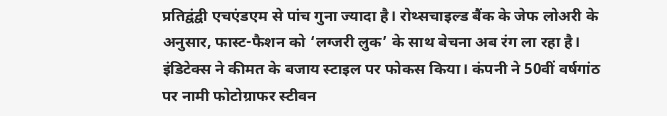प्रतिद्वंद्वी एचएंडएम से पांच गुना ज्यादा है। रोथ्सचाइल्ड बैंक के जेफ लोअरी के अनुसार, फास्ट-फैशन को ‘लग्जरी लुक’ के साथ बेचना अब रंग ला रहा है। इंडिटेक्स ने कीमत के बजाय स्टाइल पर फोकस किया। कंपनी ने 50वीं वर्षगांठ पर नामी फोटोग्राफर स्टीवन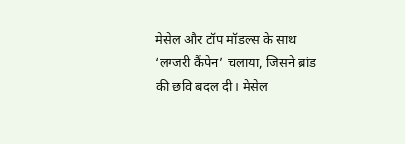मेसेल और टॉप मॉडल्स के साथ ‘लग्जरी कैंपेन’ चलाया, जिसने ब्रांड की छवि बदल दी। मेसेल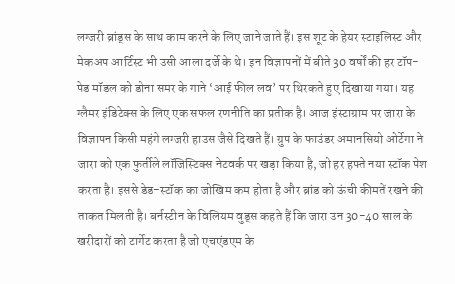लग्जरी ब्रांड्स के साथ काम करने के लिए जाने जाते हैं। इस शूट के हेयर स्टाइलिस्ट और मेकअप आर्टिस्ट भी उसी आला दर्जे के थे। इन विज्ञापनों में बीते 30 वर्षों की हर टॉप-पेड मॉडल को डोना समर के गाने ‘आई फील लव’ पर थिरकते हुए दिखाया गया। यह ग्लैमर इंडिटेक्स के लिए एक सफल रणनीति का प्रतीक है। आज इंस्टाग्राम पर जारा के विज्ञापन किसी महंगे लग्जरी हाउस जैसे दिखते हैं। ग्रुप के फाउंडर अमानसियो ओर्टेगा ने जारा को एक फुर्तीले लॉजिस्टिक्स नेटवर्क पर खड़ा किया है, जो हर हफ्ते नया स्टॉक पेश करता है। इससे डेड-स्टॉक का जोखिम कम होता है और ब्रांड को ऊंची कीमतें रखने की ताकत मिलती है। बर्नस्टीन के विलियम वुड्स कहते हैं कि जारा उन 30-40 साल के खरीदारों को टार्गेट करता है जो एचएंडएम के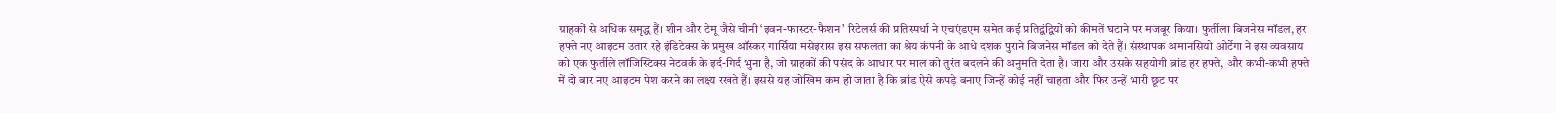ग्राहकों से अधिक समृद्ध हैं। शीन और टेमू जैसे चीनी ‘इवन-फास्टर-फैशन’ रिटेलर्स की प्रतिस्पर्धा ने एचएंडएम समेत कई प्रतिद्वंद्वियों को कीमतें घटाने पर मजबूर किया। फुर्तीला बिजनेस मॉडल, हर हफ्ते नए आइटम उतार रहे इंडिटेक्स के प्रमुख ऑस्कर गार्सिया मसेइरास इस सफलता का श्रेय कंपनी के आधे दशक पुराने बिजनेस मॉडल को देते हैं। संस्थापक अमानसियो ओर्टेगा ने इस व्यवसाय को एक फुर्तीले लॉजिस्टिक्स नेटवर्क के इर्द-गिर्द भुना है, जो ग्राहकों की पसंद के आधार पर माल को तुरंत बदलने की अनुमति देता है। जारा और उसके सहयोगी ब्रांड हर हफ्ते, और कभी-कभी हफ्ते में दो बार नए आइटम पेश करने का लक्ष्य रखते हैं। इससे यह जोखिम कम हो जाता है कि ब्रांड ऐसे कपड़े बनाए जिन्हें कोई नहीं चाहता और फिर उन्हें भारी छूट पर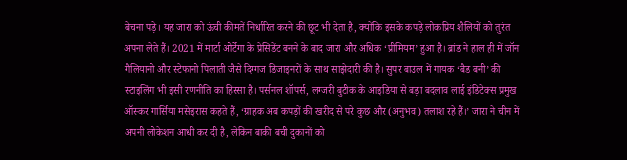बेचना पड़े। यह जारा को ऊंची कीमतें निर्धारित करने की छूट भी देता है, क्योंकि इसके कपड़े लोकप्रिय शैलियों को तुरंत अपना लेते हैं। 2021 में मार्टा ओर्टेगा के प्रेसिडेंट बनने के बाद जारा और अधिक ‘प्रीमियम’ हुआ है। ब्रांड ने हाल ही में जॉन गैलियानो और स्टेफानो पिलाती जैसे दिग्गज डिजाइनरों के साथ साझेदारी की है। सुपर बाउल में गायक ‘बैड बनी’ की स्टाइलिंग भी इसी रणनीति का हिस्सा है। पर्सनल शॉपर्स, लग्जरी बुटीक के आइडिया से बड़ा बदलाव लाई इंडिटेक्स प्रमुख ऑस्कर गार्सिया मसेइरास कहते हैं, ‘ग्राहक अब कपड़ों की खरीद से परे कुछ और (अनुभव) तलाश रहे हैं।’ जारा ने चीन में अपनी लोकेशन आधी कर दी है, लेकिन बाकी बची दुकानों को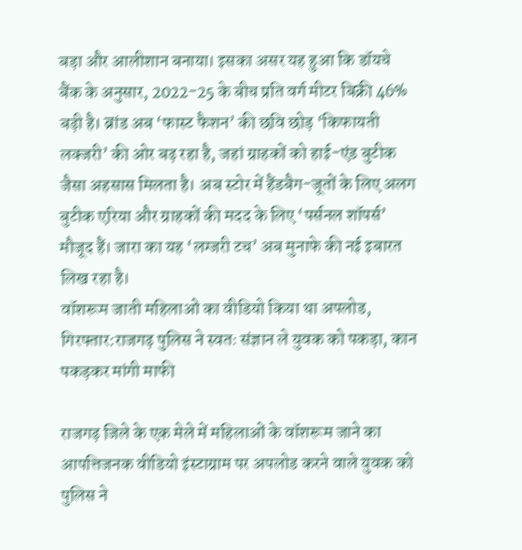बड़ा और आलीशान बनाया। इसका असर यह हुआ कि डॉयचे बैंक के अनुसार, 2022-25 के बीच प्रति वर्ग मीटर बिक्री 46% बढ़ी है। ब्रांड अब ‘फास्ट फैशन’ की छवि छोड़ ‘किफायती लक्जरी’ की ओर बढ़ रहा है, जहां ग्राहकों को हाई-एंड बुटीक जैसा अहसास मिलता है। अब स्टोर में हैंडबैग-जूतों के लिए अलग बुटीक एरिया और ग्राहकों की मदद के लिए ‘पर्सनल शॉपर्स’ मौजूद हैं। जारा का यह ‘लग्जरी टच’ अब मुनाफे की नई इबारत लिख रहा है।
वॉशरूम जाती महिलाओं का वीडियो किया था अपलोड, गिरफ्तार:राजगढ़ पुलिस ने स्वतः संज्ञान ले युवक को पकड़ा, कान पकड़कर मांगी माफी

राजगढ़ जिले के एक मेले में महिलाओं के वॉशरूम जाने का आपत्तिजनक वीडियो इंस्टाग्राम पर अपलोड करने वाले युवक को पुलिस ने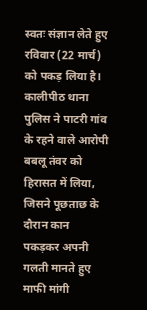स्वतः संज्ञान लेते हुए रविवार (22 मार्च) को पकड़ लिया है। कालीपीठ थाना पुलिस ने पाटरी गांव के रहने वाले आरोपी बबलू तंवर को हिरासत में लिया, जिसने पूछताछ के दौरान कान पकड़कर अपनी गलती मानते हुए माफी मांगी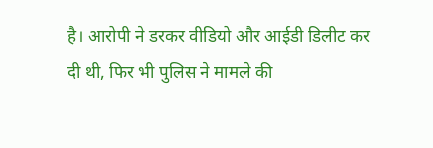है। आरोपी ने डरकर वीडियो और आईडी डिलीट कर दी थी, फिर भी पुलिस ने मामले की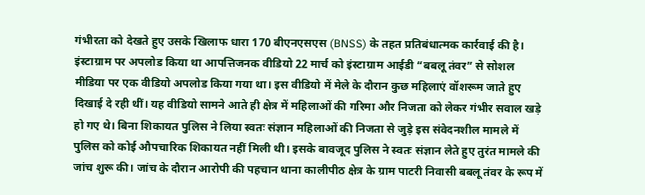गंभीरता को देखते हुए उसके खिलाफ धारा 170 बीएनएसएस (BNSS) के तहत प्रतिबंधात्मक कार्रवाई की है। इंस्टाग्राम पर अपलोड किया था आपत्तिजनक वीडियो 22 मार्च को इंस्टाग्राम आईडी “बबलू तंवर” से सोशल मीडिया पर एक वीडियो अपलोड किया गया था। इस वीडियो में मेले के दौरान कुछ महिलाएं वॉशरूम जाते हुए दिखाई दे रही थीं। यह वीडियो सामने आते ही क्षेत्र में महिलाओं की गरिमा और निजता को लेकर गंभीर सवाल खड़े हो गए थे। बिना शिकायत पुलिस ने लिया स्वतः संज्ञान महिलाओं की निजता से जुड़े इस संवेदनशील मामले में पुलिस को कोई औपचारिक शिकायत नहीं मिली थी। इसके बावजूद पुलिस ने स्वतः संज्ञान लेते हुए तुरंत मामले की जांच शुरू की। जांच के दौरान आरोपी की पहचान थाना कालीपीठ क्षेत्र के ग्राम पाटरी निवासी बबलू तंवर के रूप में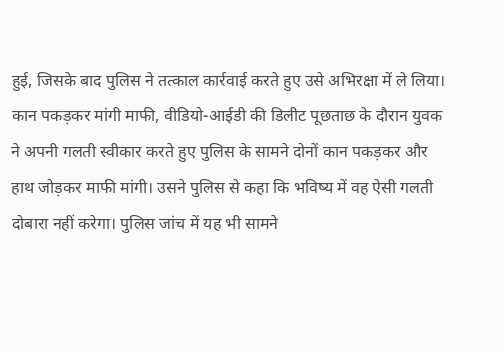हुई, जिसके बाद पुलिस ने तत्काल कार्रवाई करते हुए उसे अभिरक्षा में ले लिया। कान पकड़कर मांगी माफी, वीडियो-आईडी की डिलीट पूछताछ के दौरान युवक ने अपनी गलती स्वीकार करते हुए पुलिस के सामने दोनों कान पकड़कर और हाथ जोड़कर माफी मांगी। उसने पुलिस से कहा कि भविष्य में वह ऐसी गलती दोबारा नहीं करेगा। पुलिस जांच में यह भी सामने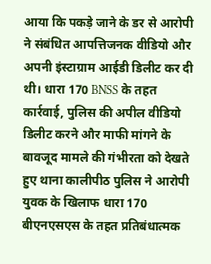आया कि पकड़े जाने के डर से आरोपी ने संबंधित आपत्तिजनक वीडियो और अपनी इंस्टाग्राम आईडी डिलीट कर दी थी। धारा 170 BNSS के तहत कार्रवाई, पुलिस की अपील वीडियो डिलीट करने और माफी मांगने के बावजूद मामले की गंभीरता को देखते हुए थाना कालीपीठ पुलिस ने आरोपी युवक के खिलाफ धारा 170 बीएनएसएस के तहत प्रतिबंधात्मक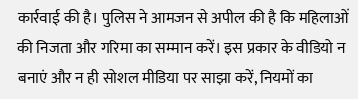कार्रवाई की है। पुलिस ने आमजन से अपील की है कि महिलाओं की निजता और गरिमा का सम्मान करें। इस प्रकार के वीडियो न बनाएं और न ही सोशल मीडिया पर साझा करें, नियमों का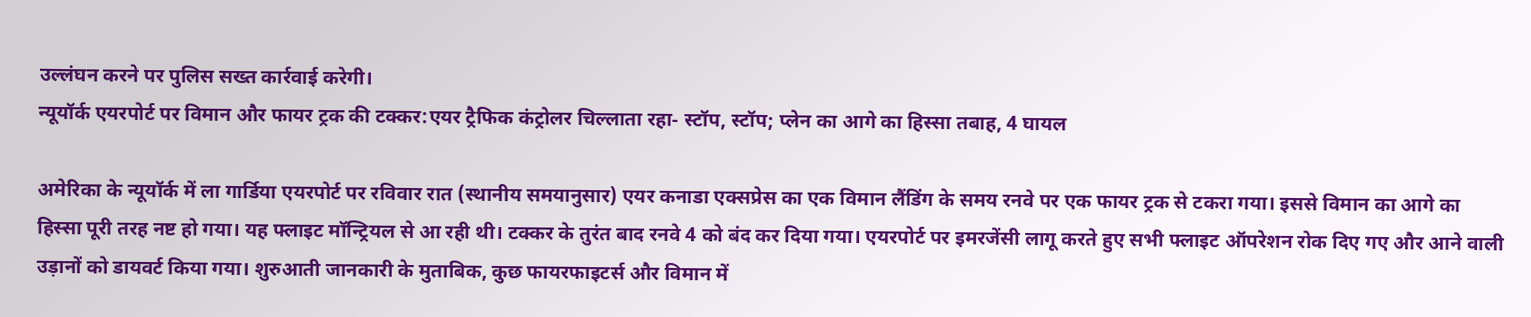उल्लंघन करने पर पुलिस सख्त कार्रवाई करेगी।
न्यूयॉर्क एयरपोर्ट पर विमान और फायर ट्रक की टक्कर:एयर ट्रैफिक कंट्रोलर चिल्लाता रहा- स्टॉप, स्टॉप; प्लेन का आगे का हिस्सा तबाह, 4 घायल

अमेरिका के न्यूयॉर्क में ला गार्डिया एयरपोर्ट पर रविवार रात (स्थानीय समयानुसार) एयर कनाडा एक्सप्रेस का एक विमान लैंडिंग के समय रनवे पर एक फायर ट्रक से टकरा गया। इससे विमान का आगे का हिस्सा पूरी तरह नष्ट हो गया। यह फ्लाइट मॉन्ट्रियल से आ रही थी। टक्कर के तुरंत बाद रनवे 4 को बंद कर दिया गया। एयरपोर्ट पर इमरजेंसी लागू करते हुए सभी फ्लाइट ऑपरेशन रोक दिए गए और आने वाली उड़ानों को डायवर्ट किया गया। शुरुआती जानकारी के मुताबिक, कुछ फायरफाइटर्स और विमान में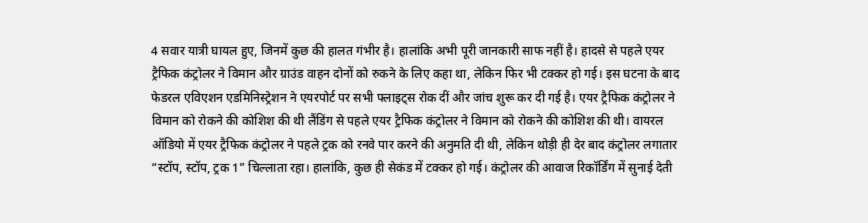4 सवार यात्री घायल हुए, जिनमें कुछ की हालत गंभीर है। हालांकि अभी पूरी जानकारी साफ नहीं है। हादसे से पहले एयर ट्रैफिक कंट्रोलर ने विमान और ग्राउंड वाहन दोनों को रुकने के लिए कहा था, लेकिन फिर भी टक्कर हो गई। इस घटना के बाद फेडरल एविएशन एडमिनिस्ट्रेशन ने एयरपोर्ट पर सभी फ्लाइट्स रोक दीं और जांच शुरू कर दी गई है। एयर ट्रैफिक कंट्रोलर ने विमान को रोकने की कोशिश की थी लैंडिंग से पहले एयर ट्रैफिक कंट्रोलर ने विमान को रोकने की कोशिश की थी। वायरल ऑडियो में एयर ट्रैफिक कंट्रोलर ने पहले ट्रक को रनवे पार करने की अनुमति दी थी, लेकिन थोड़ी ही देर बाद कंट्रोलर लगातार “स्टॉप, स्टॉप, ट्रक 1” चिल्लाता रहा। हालांकि, कुछ ही सेकंड में टक्कर हो गई। कंट्रोलर की आवाज रिकॉर्डिंग में सुनाई देती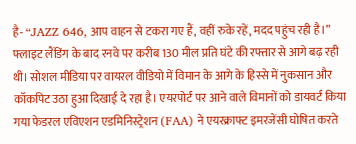है- “JAZZ 646, आप वाहन से टकरा गए हैं, वहीं रुके रहें, मदद पहुंच रही है।” फ्लाइट लैंडिंग के बाद रनवे पर करीब 130 मील प्रति घंटे की रफ्तार से आगे बढ़ रही थी। सोशल मीडिया पर वायरल वीडियो में विमान के आगे के हिस्से में नुकसान और कॉकपिट उठा हुआ दिखाई दे रहा है। एयरपोर्ट पर आने वाले विमानों को डायवर्ट किया गया फेडरल एविएशन एडमिनिस्ट्रेशन (FAA) ने एयरक्राफ्ट इमरजेंसी घोषित करते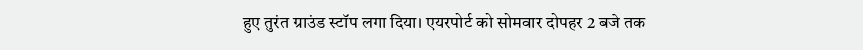हुए तुरंत ग्राउंड स्टॉप लगा दिया। एयरपोर्ट को सोमवार दोपहर 2 बजे तक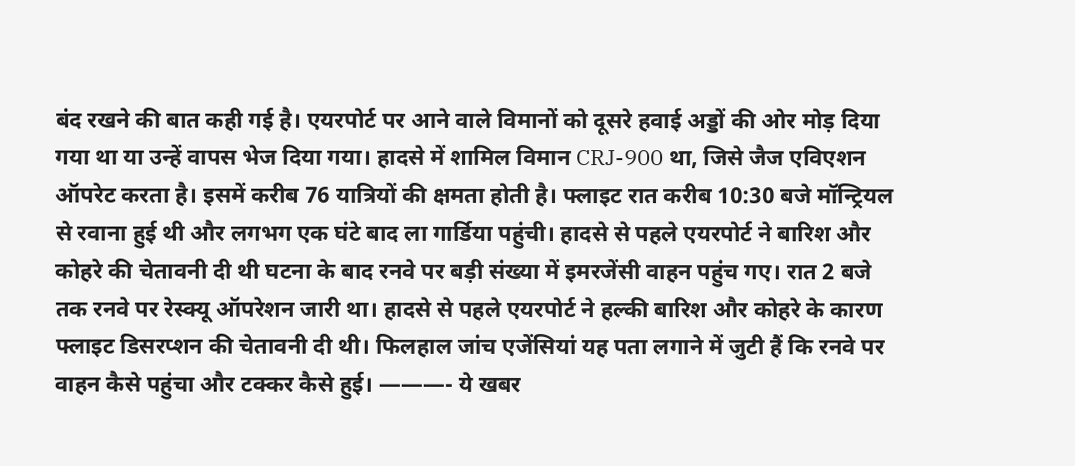बंद रखने की बात कही गई है। एयरपोर्ट पर आने वाले विमानों को दूसरे हवाई अड्डों की ओर मोड़ दिया गया था या उन्हें वापस भेज दिया गया। हादसे में शामिल विमान CRJ-900 था, जिसे जैज एविएशन ऑपरेट करता है। इसमें करीब 76 यात्रियों की क्षमता होती है। फ्लाइट रात करीब 10:30 बजे मॉन्ट्रियल से रवाना हुई थी और लगभग एक घंटे बाद ला गार्डिया पहुंची। हादसे से पहले एयरपोर्ट ने बारिश और कोहरे की चेतावनी दी थी घटना के बाद रनवे पर बड़ी संख्या में इमरजेंसी वाहन पहुंच गए। रात 2 बजे तक रनवे पर रेस्क्यू ऑपरेशन जारी था। हादसे से पहले एयरपोर्ट ने हल्की बारिश और कोहरे के कारण फ्लाइट डिसरप्शन की चेतावनी दी थी। फिलहाल जांच एजेंसियां यह पता लगाने में जुटी हैं कि रनवे पर वाहन कैसे पहुंचा और टक्कर कैसे हुई। ———- ये खबर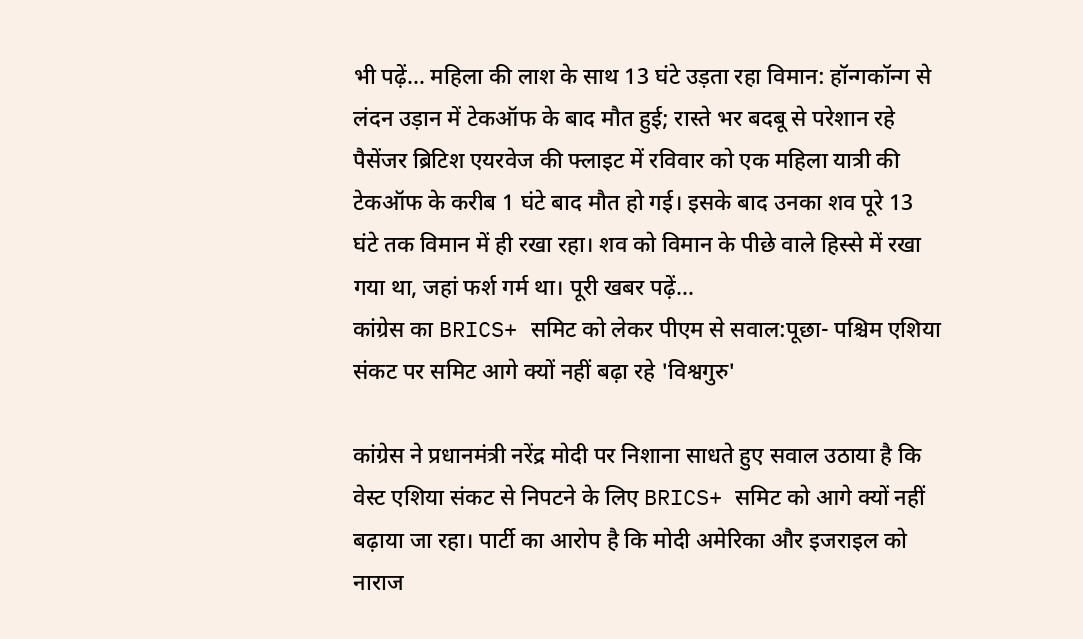भी पढ़ें… महिला की लाश के साथ 13 घंटे उड़ता रहा विमान: हॉन्गकॉन्ग से लंदन उड़ान में टेकऑफ के बाद मौत हुई; रास्ते भर बदबू से परेशान रहे पैसेंजर ब्रिटिश एयरवेज की फ्लाइट में रविवार को एक महिला यात्री की टेकऑफ के करीब 1 घंटे बाद मौत हो गई। इसके बाद उनका शव पूरे 13 घंटे तक विमान में ही रखा रहा। शव को विमान के पीछे वाले हिस्से में रखा गया था, जहां फर्श गर्म था। पूरी खबर पढ़ें…
कांग्रेस का BRICS+ समिट को लेकर पीएम से सवाल:पूछा- पश्चिम एशिया संकट पर समिट आगे क्यों नहीं बढ़ा रहे 'विश्वगुरु'

कांग्रेस ने प्रधानमंत्री नरेंद्र मोदी पर निशाना साधते हुए सवाल उठाया है कि वेस्ट एशिया संकट से निपटने के लिए BRICS+ समिट को आगे क्यों नहीं बढ़ाया जा रहा। पार्टी का आरोप है कि मोदी अमेरिका और इजराइल को नाराज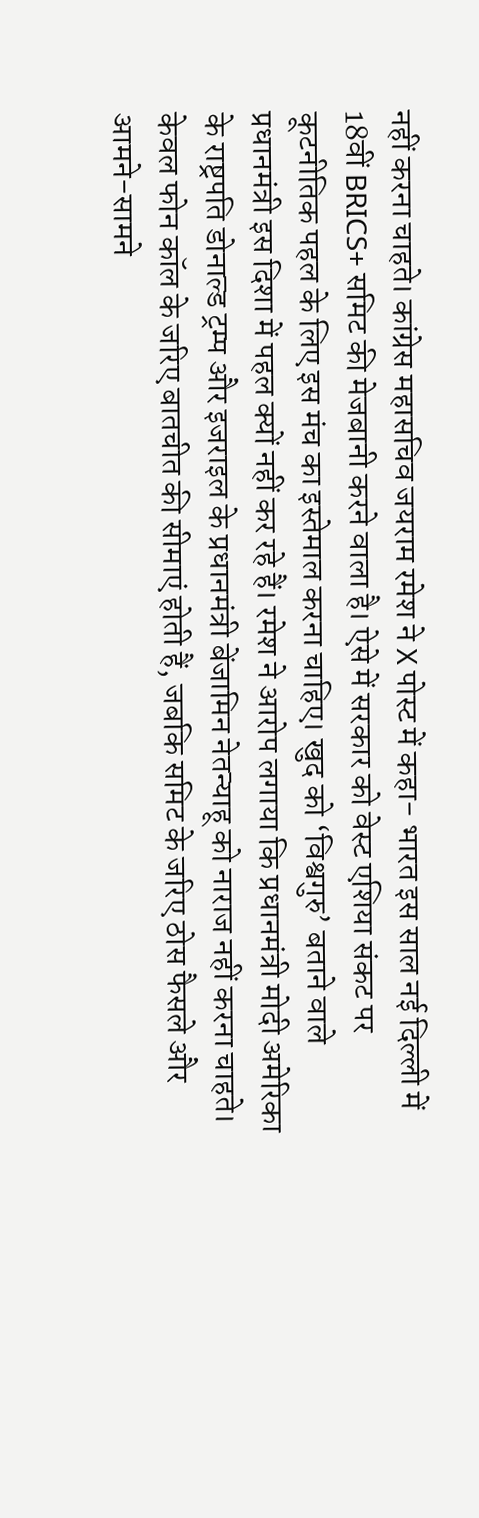नहीं करना चाहते। कांग्रेस महासचिव जयराम रमेश ने X पोस्ट में कहा- भारत इस साल नई दिल्ली में 18वीं BRICS+ समिट की मेजबानी करने वाला है। ऐसे में सरकार को वेस्ट एशिया संकट पर कूटनीतिक पहल के लिए इस मंच का इस्तेमाल करना चाहिए। खुद को ‘विश्वगुरु’ बताने वाले प्रधानमंत्री इस दिशा में पहल क्यों नहीं कर रहे हैं। रमेश ने आरोप लगाया कि प्रधानमंत्री मोदी अमेरिका के राष्ट्रपति डोनाल्ड ट्रम्प और इजराइल के प्रधानमंत्री बेंजामिन नेतन्याहू को नाराज नहीं करना चाहते। केवल फोन कॉल के जरिए बातचीत की सीमाएं होती हैं, जबकि समिट के जरिए ठोस फैसले और आमने-सामने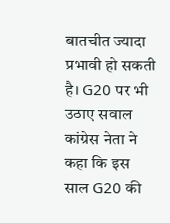बातचीत ज्यादा प्रभावी हो सकती है। G20 पर भी उठाए सवाल कांग्रेस नेता ने कहा कि इस साल G20 की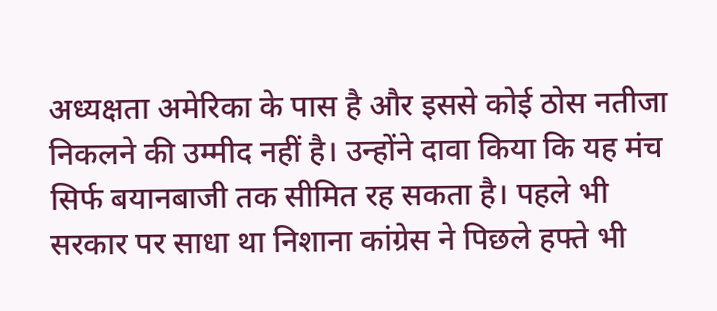अध्यक्षता अमेरिका के पास है और इससे कोई ठोस नतीजा निकलने की उम्मीद नहीं है। उन्होंने दावा किया कि यह मंच सिर्फ बयानबाजी तक सीमित रह सकता है। पहले भी सरकार पर साधा था निशाना कांग्रेस ने पिछले हफ्ते भी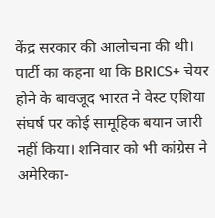केंद्र सरकार की आलोचना की थी। पार्टी का कहना था कि BRICS+ चेयर होने के बावजूद भारत ने वेस्ट एशिया संघर्ष पर कोई सामूहिक बयान जारी नहीं किया। शनिवार को भी कांग्रेस ने अमेरिका-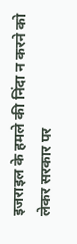इजराइल के हमले की निंदा न करने को लेकर सरकार पर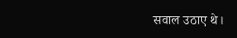सवाल उठाए थे।